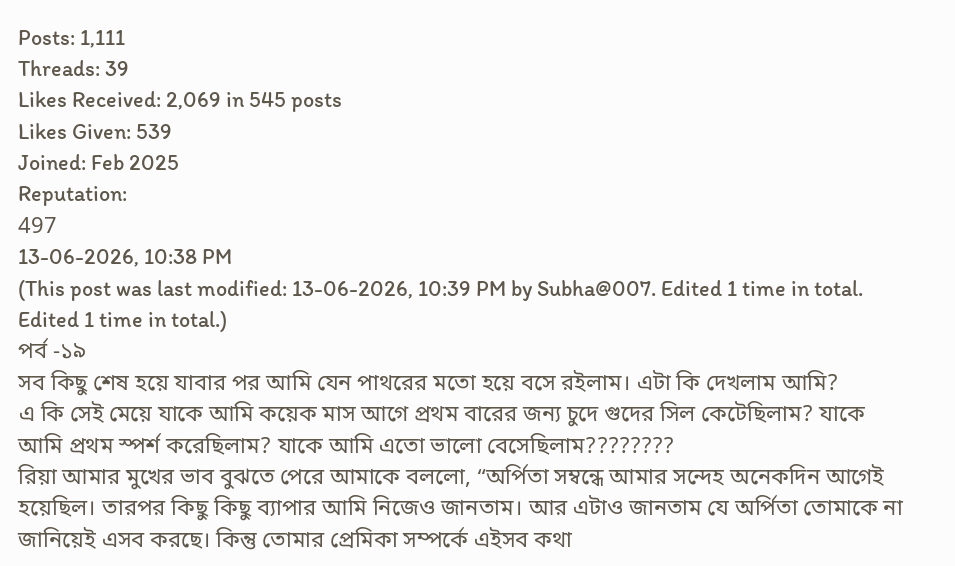Posts: 1,111
Threads: 39
Likes Received: 2,069 in 545 posts
Likes Given: 539
Joined: Feb 2025
Reputation:
497
13-06-2026, 10:38 PM
(This post was last modified: 13-06-2026, 10:39 PM by Subha@007. Edited 1 time in total. Edited 1 time in total.)
পর্ব -১৯
সব কিছু শেষ হয়ে যাবার পর আমি যেন পাথরের মতো হয়ে বসে রইলাম। এটা কি দেখলাম আমি?
এ কি সেই মেয়ে যাকে আমি কয়েক মাস আগে প্রথম বারের জন্য চুদে গুদের সিল কেটেছিলাম? যাকে আমি প্রথম স্পর্শ করেছিলাম? যাকে আমি এতো ভালো বেসেছিলাম????????
রিয়া আমার মুখের ভাব বুঝতে পেরে আমাকে বললো, “অর্পিতা সম্বন্ধে আমার সন্দেহ অনেকদিন আগেই হয়েছিল। তারপর কিছু কিছু ব্যাপার আমি নিজেও জানতাম। আর এটাও জানতাম যে অর্পিতা তোমাকে না জানিয়েই এসব করছে। কিন্তু তোমার প্রেমিকা সম্পর্কে এইসব কথা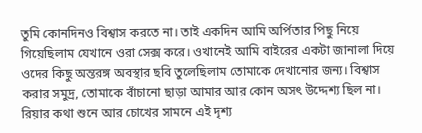তুমি কোনদিনও বিশ্বাস করতে না। তাই একদিন আমি অর্পিতার পিছু নিয়ে গিয়েছিলাম যেখানে ওরা সেক্স করে। ওখানেই আমি বাইরের একটা জানালা দিয়ে ওদের কিছু অন্তরঙ্গ অবস্থার ছবি তুলেছিলাম তোমাকে দেখানোর জন্য। বিশ্বাস করার সমুদ্র, তোমাকে বাঁচানো ছাড়া আমার আর কোন অসৎ উদ্দেশ্য ছিল না।
রিয়ার কথা শুনে আর চোখের সামনে এই দৃশ্য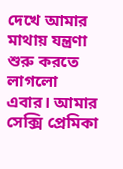দেখে আমার মাথায় যন্ত্রণা শুরু করতে লাগলো এবার। আমার সেক্সি প্রেমিকা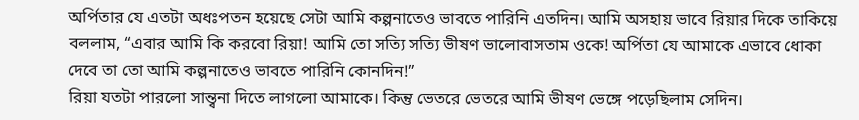অর্পিতার যে এতটা অধঃপতন হয়েছে সেটা আমি কল্পনাতেও ভাবতে পারিনি এতদিন। আমি অসহায় ভাবে রিয়ার দিকে তাকিয়ে বললাম, “এবার আমি কি করবো রিয়া! আমি তো সত্যি সত্যি ভীষণ ভালোবাসতাম ওকে! অর্পিতা যে আমাকে এভাবে ধোকা দেবে তা তো আমি কল্পনাতেও ভাবতে পারিনি কোনদিন!”
রিয়া যতটা পারলো সান্ত্বনা দিতে লাগলো আমাকে। কিন্তু ভেতরে ভেতরে আমি ভীষণ ভেঙ্গে পড়েছিলাম সেদিন।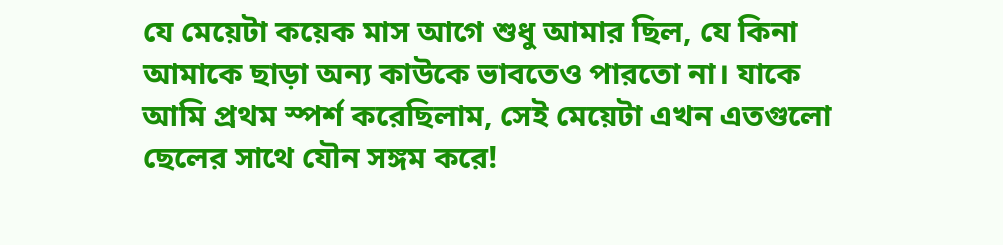যে মেয়েটা কয়েক মাস আগে শুধু আমার ছিল, যে কিনা আমাকে ছাড়া অন্য কাউকে ভাবতেও পারতো না। যাকে আমি প্রথম স্পর্শ করেছিলাম, সেই মেয়েটা এখন এতগুলো ছেলের সাথে যৌন সঙ্গম করে!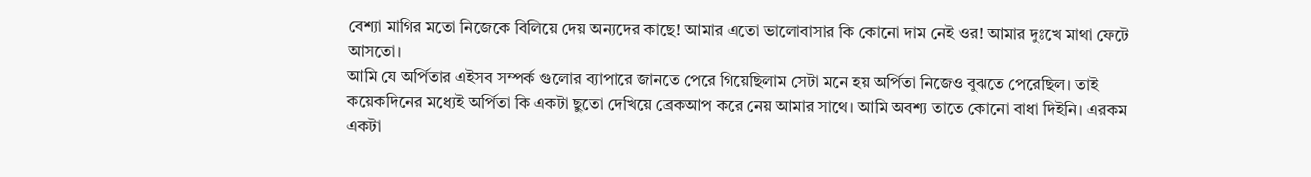বেশ্যা মাগির মতো নিজেকে বিলিয়ে দেয় অন্যদের কাছে! আমার এতো ভালোবাসার কি কোনো দাম নেই ওর! আমার দুঃখে মাথা ফেটে আসতো।
আমি যে অর্পিতার এইসব সম্পর্ক গুলোর ব্যাপারে জানতে পেরে গিয়েছিলাম সেটা মনে হয় অর্পিতা নিজেও বুঝতে পেরেছিল। তাই কয়েকদিনের মধ্যেই অর্পিতা কি একটা ছুতো দেখিয়ে ব্রেকআপ করে নেয় আমার সাথে। আমি অবশ্য তাতে কোনো বাধা দিইনি। এরকম একটা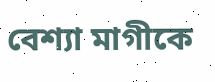বেশ্যা মাগীকে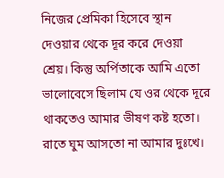নিজের প্রেমিকা হিসেবে স্থান দেওয়ার থেকে দূর করে দেওয়া শ্রেয়। কিন্তু অর্পিতাকে আমি এতো ভালোবেসে ছিলাম যে ওর থেকে দূরে থাকতেও আমার ভীষণ কষ্ট হতো। রাতে ঘুম আসতো না আমার দুঃখে।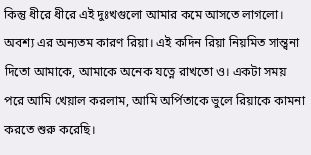কিন্তু ধীরে ধীরে এই দুঃখগুলো আমার কমে আসতে লাগলো। অবশ্য এর অন্যতম কারণ রিয়া। এই কদিন রিয়া নিয়মিত সান্ত্বনা দিতো আমাকে, আমাকে অনেক যত্নে রাখতো ও। একটা সময় পরে আমি খেয়াল করলাম, আমি অর্পিতাকে ভুলে রিয়াকে কামনা করতে শুরু করেছি।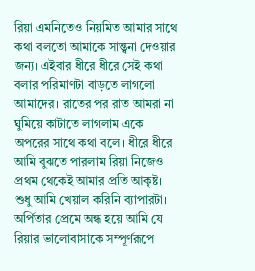রিয়া এমনিতেও নিয়মিত আমার সাথে কথা বলতো আমাকে সান্ত্বনা দেওয়ার জন্য। এইবার ধীরে ধীরে সেই কথা বলার পরিমাণটা বাড়তে লাগলো আমাদের। রাতের পর রাত আমরা না ঘুমিয়ে কাটাতে লাগলাম একে অপরের সাথে কথা বলে। ধীরে ধীরে আমি বুঝতে পারলাম রিয়া নিজেও প্রথম থেকেই আমার প্রতি আকৃষ্ট। শুধু আমি খেয়াল করিনি ব্যাপারটা। অর্পিতার প্রেমে অন্ধ হয়ে আমি যে রিয়ার ভালোবাসাকে সম্পূর্ণরূপে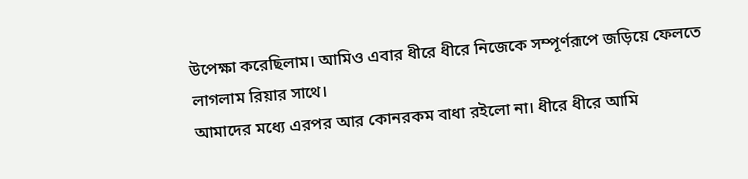উপেক্ষা করেছিলাম। আমিও এবার ধীরে ধীরে নিজেকে সম্পূর্ণরূপে জড়িয়ে ফেলতে লাগলাম রিয়ার সাথে।
আমাদের মধ্যে এরপর আর কোনরকম বাধা রইলো না। ধীরে ধীরে আমি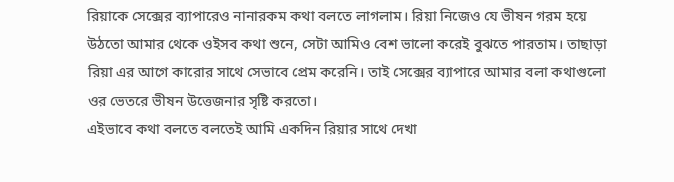রিয়াকে সেক্সের ব্যাপারেও নানারকম কথা বলতে লাগলাম। রিয়া নিজেও যে ভীষন গরম হয়ে উঠতো আমার থেকে ওইসব কথা শুনে, সেটা আমিও বেশ ভালো করেই বুঝতে পারতাম। তাছাড়া রিয়া এর আগে কারোর সাথে সেভাবে প্রেম করেনি। তাই সেক্সের ব্যাপারে আমার বলা কথাগুলো ওর ভেতরে ভীষন উত্তেজনার সৃষ্টি করতো।
এইভাবে কথা বলতে বলতেই আমি একদিন রিয়ার সাথে দেখা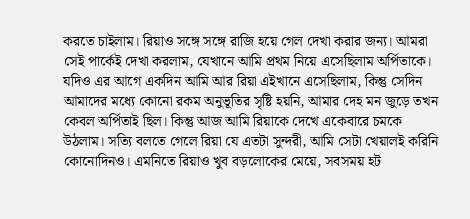করতে চাইলাম। রিয়াও সঙ্গে সঙ্গে রাজি হয়ে গেল দেখা করার জন্য। আমরা সেই পার্কেই দেখা করলাম, যেখানে আমি প্রথম নিয়ে এসেছিলাম অর্পিতাকে।
যদিও এর আগে একদিন আমি আর রিয়া এইখানে এসেছিলাম, কিন্তু সেদিন আমাদের মধ্যে কোনো রকম অনুভূতির সৃষ্টি হয়নি, আমার দেহ মন জুড়ে তখন কেবল অর্পিতাই ছিল। কিন্তু আজ আমি রিয়াকে দেখে একেবারে চমকে উঠলাম। সত্যি বলতে গেলে রিয়া যে এতটা সুন্দরী, আমি সেটা খেয়ালই করিনি কোনোদিনও। এমনিতে রিয়াও খুব বড়লোকের মেয়ে, সবসময় হট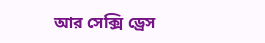আর সেক্সি ড্রেস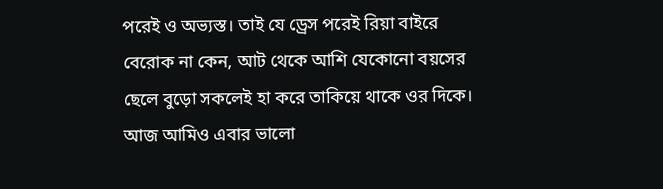পরেই ও অভ্যস্ত। তাই যে ড্রেস পরেই রিয়া বাইরে বেরোক না কেন, আট থেকে আশি যেকোনো বয়সের ছেলে বুড়ো সকলেই হা করে তাকিয়ে থাকে ওর দিকে। আজ আমিও এবার ভালো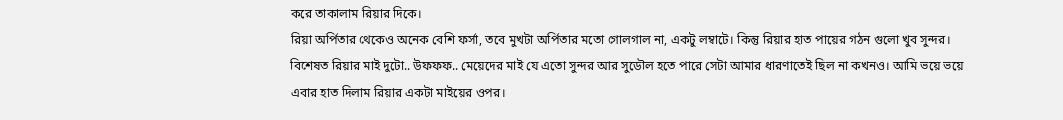করে তাকালাম রিয়ার দিকে।
রিয়া অর্পিতার থেকেও অনেক বেশি ফর্সা, তবে মুখটা অর্পিতার মতো গোলগাল না, একটু লম্বাটে। কিন্তু রিয়ার হাত পায়ের গঠন গুলো খুব সুন্দর। বিশেষত রিয়ার মাই দুটো.. উফফফ.. মেয়েদের মাই যে এতো সুন্দর আর সুডৌল হতে পারে সেটা আমার ধারণাতেই ছিল না কখনও। আমি ভয়ে ভয়ে এবার হাত দিলাম রিয়ার একটা মাইয়ের ওপর।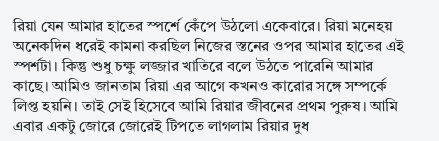রিয়া যেন আমার হাতের স্পর্শে কেঁপে উঠলো একেবারে। রিয়া মনেহয় অনেকদিন ধরেই কামনা করছিল নিজের স্তনের ওপর আমার হাতের এই স্পর্শটা। কিন্তু শুধু চক্ষু লজ্জার খাতিরে বলে উঠতে পারেনি আমার কাছে। আমিও জানতাম রিয়া এর আগে কখনও কারোর সঙ্গে সম্পর্কে লিপ্ত হয়নি। তাই সেই হিসেবে আমি রিয়ার জীবনের প্রথম পুরুষ। আমি এবার একটু জোরে জোরেই টিপতে লাগলাম রিয়ার দুধ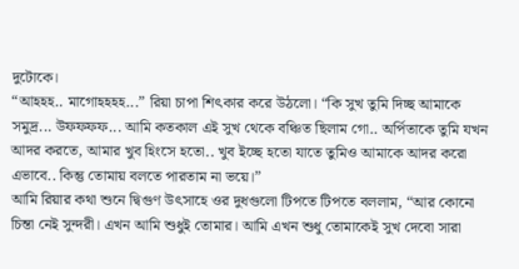দুটোকে।
“আহহহ.. মাগোহহহহ...” রিয়া চাপা শিৎকার করে উঠলো। “কি সুখ তুমি দিচ্ছ আমাকে সমুদ্র... উফফফফ... আমি কতকাল এই সুখ থেকে বঞ্চিত ছিলাম গো.. অর্পিতাকে তুমি যখন আদর করতে, আমার খুব হিংসে হতো.. খুব ইচ্ছে হতো যাতে তুমিও আমাকে আদর করো এভাবে.. কিন্তু তোমায় বলতে পারতাম না ভয়ে।”
আমি রিয়ার কথা শুনে দ্বিগুণ উৎসাহে ওর দুধগুলো টিপতে টিপতে বললাম, “আর কোনো চিন্তা নেই সুন্দরী। এখন আমি শুধুই তোমার। আমি এখন শুধু তোমাকেই সুখ দেবো সারা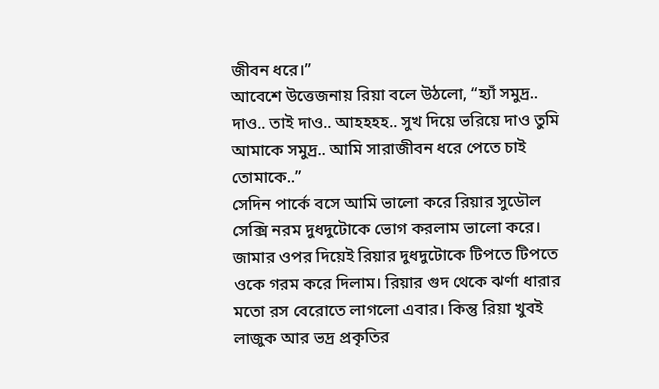জীবন ধরে।”
আবেশে উত্তেজনায় রিয়া বলে উঠলো, “হ্যাঁ সমুদ্র.. দাও.. তাই দাও.. আহহহহ.. সুখ দিয়ে ভরিয়ে দাও তুমি আমাকে সমুদ্র.. আমি সারাজীবন ধরে পেতে চাই তোমাকে..”
সেদিন পার্কে বসে আমি ভালো করে রিয়ার সুডৌল সেক্সি নরম দুধদুটোকে ভোগ করলাম ভালো করে। জামার ওপর দিয়েই রিয়ার দুধদুটোকে টিপতে টিপতে ওকে গরম করে দিলাম। রিয়ার গুদ থেকে ঝর্ণা ধারার মতো রস বেরোতে লাগলো এবার। কিন্তু রিয়া খুবই লাজুক আর ভদ্র প্রকৃতির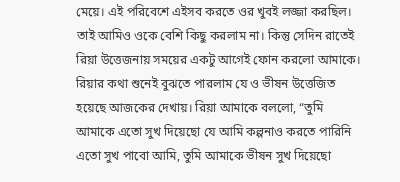মেয়ে। এই পরিবেশে এইসব করতে ওর খুবই লজ্জা করছিল। তাই আমিও ওকে বেশি কিছু করলাম না। কিন্তু সেদিন রাতেই রিয়া উত্তেজনায় সময়ের একটু আগেই ফোন করলো আমাকে।
রিয়ার কথা শুনেই বুঝতে পারলাম যে ও ভীষন উত্তেজিত হয়েছে আজকের দেখায়। রিয়া আমাকে বললো, “তুমি আমাকে এতো সুখ দিয়েছো যে আমি কল্পনাও করতে পারিনি এতো সুখ পাবো আমি, তুমি আমাকে ভীষন সুখ দিয়েছো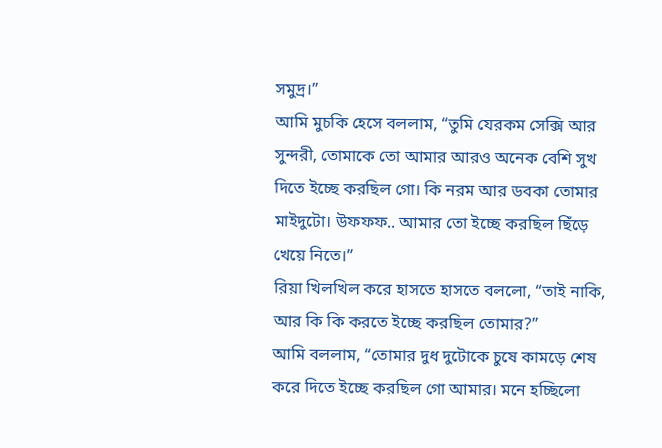সমুদ্র।”
আমি মুচকি হেসে বললাম, “তুমি যেরকম সেক্সি আর সুন্দরী, তোমাকে তো আমার আরও অনেক বেশি সুখ দিতে ইচ্ছে করছিল গো। কি নরম আর ডবকা তোমার মাইদুটো। উফফফ.. আমার তো ইচ্ছে করছিল ছিঁড়ে খেয়ে নিতে।”
রিয়া খিলখিল করে হাসতে হাসতে বললো, “তাই নাকি, আর কি কি করতে ইচ্ছে করছিল তোমার?”
আমি বললাম, “তোমার দুধ দুটোকে চুষে কামড়ে শেষ করে দিতে ইচ্ছে করছিল গো আমার। মনে হচ্ছিলো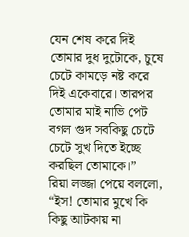যেন শেষ করে দিই তোমার দুধ দুটোকে, চুষে চেটে কামড়ে নষ্ট করে দিই একেবারে। তারপর তোমার মাই নাভি পেট বগল গুদ সবকিছু চেটে চেটে সুখ দিতে ইচ্ছে করছিল তোমাকে।”
রিয়া লজ্জা পেয়ে বললো, “ইস! তোমার মুখে কি কিছু আটকায় না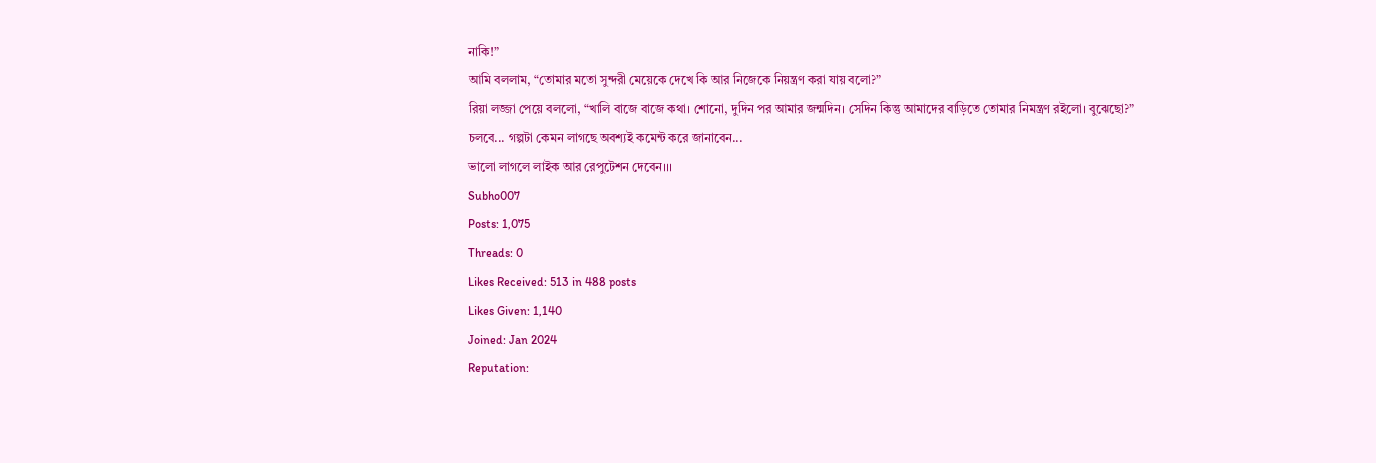নাকি!”
আমি বললাম, “তোমার মতো সুন্দরী মেয়েকে দেখে কি আর নিজেকে নিয়ন্ত্রণ করা যায় বলো?”
রিয়া লজ্জা পেয়ে বললো, “খালি বাজে বাজে কথা। শোনো, দুদিন পর আমার জন্মদিন। সেদিন কিন্তু আমাদের বাড়িতে তোমার নিমন্ত্রণ রইলো। বুঝেছো?”
চলবে... গল্পটা কেমন লাগছে অবশ্যই কমেন্ট করে জানাবেন...
ভালো লাগলে লাইক আর রেপুটেশন দেবেন।।।
Subho007
Posts: 1,075
Threads: 0
Likes Received: 513 in 488 posts
Likes Given: 1,140
Joined: Jan 2024
Reputation: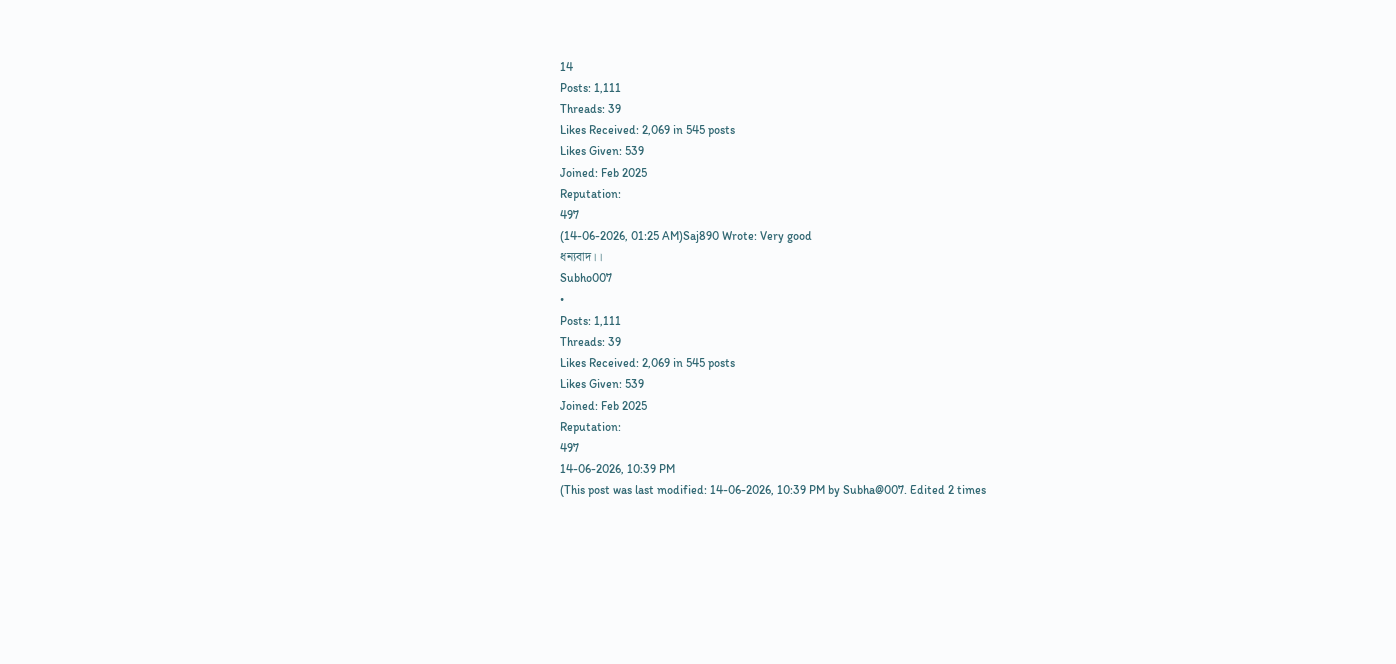14
Posts: 1,111
Threads: 39
Likes Received: 2,069 in 545 posts
Likes Given: 539
Joined: Feb 2025
Reputation:
497
(14-06-2026, 01:25 AM)Saj890 Wrote: Very good
ধন্যবাদ।।
Subho007
•
Posts: 1,111
Threads: 39
Likes Received: 2,069 in 545 posts
Likes Given: 539
Joined: Feb 2025
Reputation:
497
14-06-2026, 10:39 PM
(This post was last modified: 14-06-2026, 10:39 PM by Subha@007. Edited 2 times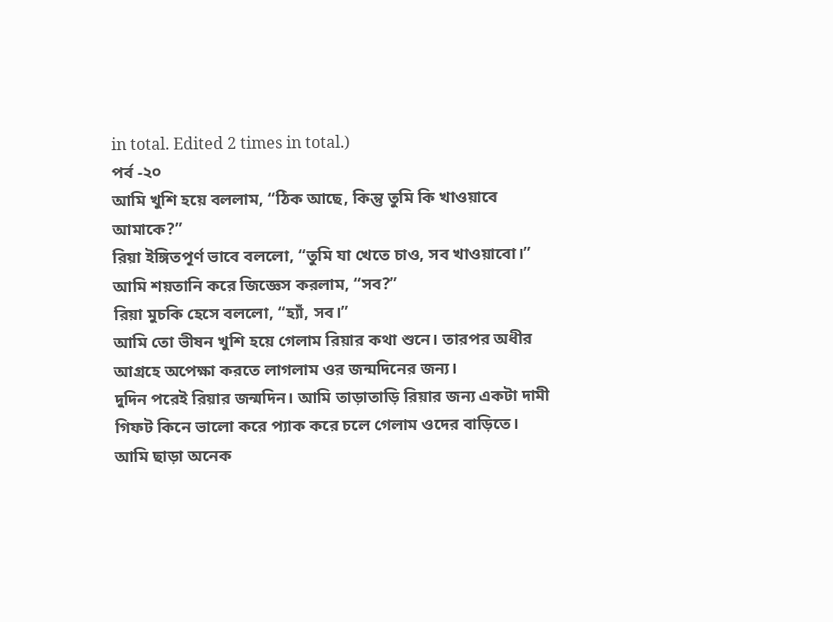in total. Edited 2 times in total.)
পর্ব -২০
আমি খুশি হয়ে বললাম, “ঠিক আছে, কিন্তু তুমি কি খাওয়াবে আমাকে?”
রিয়া ইঙ্গিতপূর্ণ ভাবে বললো, “তুমি যা খেতে চাও, সব খাওয়াবো।”
আমি শয়তানি করে জিজ্ঞেস করলাম, “সব?”
রিয়া মুচকি হেসে বললো, “হ্যাঁ, সব।”
আমি তো ভীষন খুশি হয়ে গেলাম রিয়ার কথা শুনে। তারপর অধীর আগ্রহে অপেক্ষা করতে লাগলাম ওর জন্মদিনের জন্য।
দুদিন পরেই রিয়ার জন্মদিন। আমি তাড়াতাড়ি রিয়ার জন্য একটা দামী গিফট কিনে ভালো করে প্যাক করে চলে গেলাম ওদের বাড়িতে। আমি ছাড়া অনেক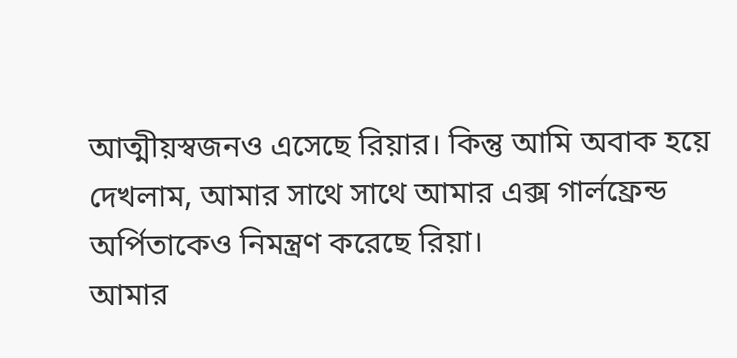আত্মীয়স্বজনও এসেছে রিয়ার। কিন্তু আমি অবাক হয়ে দেখলাম, আমার সাথে সাথে আমার এক্স গার্লফ্রেন্ড অর্পিতাকেও নিমন্ত্রণ করেছে রিয়া।
আমার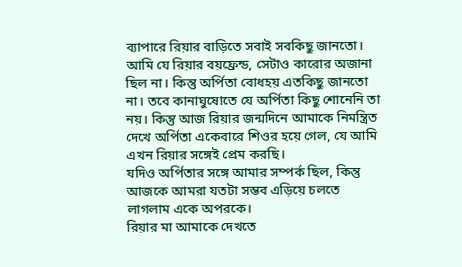ব্যাপারে রিয়ার বাড়িতে সবাই সবকিছু জানতো। আমি যে রিয়ার বয়ফ্রেন্ড, সেটাও কারোর অজানা ছিল না। কিন্তু অর্পিতা বোধহয় এতকিছু জানতো না। তবে কানাঘুষোতে যে অর্পিতা কিছু শোনেনি তা নয়। কিন্তু আজ রিয়ার জন্মদিনে আমাকে নিমন্ত্রিত দেখে অর্পিতা একেবারে শিওর হয়ে গেল, যে আমি এখন রিয়ার সঙ্গেই প্রেম করছি।
যদিও অর্পিতার সঙ্গে আমার সম্পর্ক ছিল, কিন্তু আজকে আমরা যতটা সম্ভব এড়িয়ে চলতে লাগলাম একে অপরকে।
রিয়ার মা আমাকে দেখতে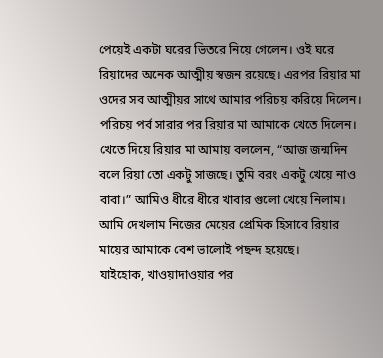পেয়েই একটা ঘরের ভিতরে নিয়ে গেলেন। ওই ঘরে রিয়াদের অনেক আত্মীয় স্বজন রয়েছে। এরপর রিয়ার মা ওদের সব আত্মীয়র সাথে আমার পরিচয় করিয়ে দিলেন।
পরিচয় পর্ব সারার পর রিয়ার মা আমাকে খেতে দিলেন। খেতে দিয়ে রিয়ার মা আমায় বললেন, “আজ জন্মদিন বলে রিয়া তো একটু সাজছে। তুমি বরং একটু খেয়ে নাও বাবা।” আমিও ধীরে ধীরে খাবার গুলো খেয়ে নিলাম। আমি দেখলাম নিজের মেয়ের প্রেমিক হিসাবে রিয়ার মায়ের আমাকে বেশ ভালোই পছন্দ হয়েছে।
যাইহোক, খাওয়াদাওয়ার পর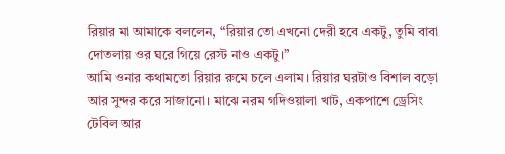রিয়ার মা আমাকে বললেন, “রিয়ার তো এখনো দেরী হবে একটু, তুমি বাবা দোতলায় ওর ঘরে গিয়ে রেস্ট নাও একটু।”
আমি ওনার কথামতো রিয়ার রুমে চলে এলাম। রিয়ার ঘরটাও বিশাল বড়ো আর সুন্দর করে সাজানো। মাঝে নরম গদিওয়ালা খাট, একপাশে ড্রেসিং টেবিল আর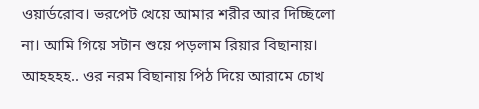ওয়ার্ডরোব। ভরপেট খেয়ে আমার শরীর আর দিচ্ছিলো না। আমি গিয়ে সটান শুয়ে পড়লাম রিয়ার বিছানায়। আহহহহ.. ওর নরম বিছানায় পিঠ দিয়ে আরামে চোখ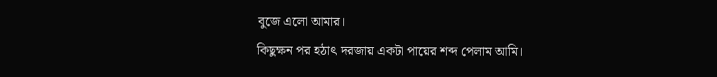বুজে এলো আমার।
কিছুক্ষন পর হঠাৎ দরজায় একটা পায়ের শব্দ পেলাম আমি।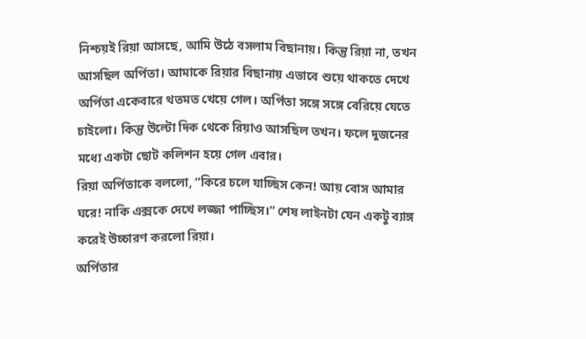নিশ্চয়ই রিয়া আসছে, আমি উঠে বসলাম বিছানায়। কিন্তু রিয়া না, তখন আসছিল অর্পিতা। আমাকে রিয়ার বিছানায় এভাবে শুয়ে থাকতে দেখে অর্পিতা একেবারে থতমত খেয়ে গেল। অর্পিতা সঙ্গে সঙ্গে বেরিয়ে যেতে চাইলো। কিন্তু উল্টো দিক থেকে রিয়াও আসছিল তখন। ফলে দুজনের মধ্যে একটা ছোট কলিশন হয়ে গেল এবার।
রিয়া অর্পিতাকে বললো, “কিরে চলে যাচ্ছিস কেন! আয় বোস আমার ঘরে! নাকি এক্সকে দেখে লজ্জা পাচ্ছিস।” শেষ লাইনটা যেন একটু ব্যাঙ্গ করেই উচ্চারণ করলো রিয়া।
অর্পিতার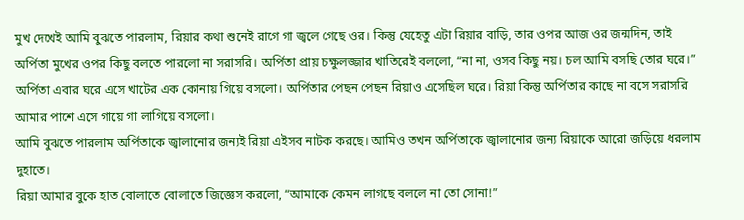মুখ দেখেই আমি বুঝতে পারলাম, রিয়ার কথা শুনেই রাগে গা জ্বলে গেছে ওর। কিন্তু যেহেতু এটা রিয়ার বাড়ি, তার ওপর আজ ওর জন্মদিন, তাই অর্পিতা মুখের ওপর কিছু বলতে পারলো না সরাসরি। অর্পিতা প্রায় চক্ষুলজ্জার খাতিরেই বললো, “না না, ওসব কিছু নয়। চল আমি বসছি তোর ঘরে।”
অর্পিতা এবার ঘরে এসে খাটের এক কোনায় গিয়ে বসলো। অর্পিতার পেছন পেছন রিয়াও এসেছিল ঘরে। রিয়া কিন্তু অর্পিতার কাছে না বসে সরাসরি আমার পাশে এসে গায়ে গা লাগিয়ে বসলো।
আমি বুঝতে পারলাম অর্পিতাকে জ্বালানোর জন্যই রিয়া এইসব নাটক করছে। আমিও তখন অর্পিতাকে জ্বালানোর জন্য রিয়াকে আরো জড়িয়ে ধরলাম দুহাতে।
রিয়া আমার বুকে হাত বোলাতে বোলাতে জিজ্ঞেস করলো, “আমাকে কেমন লাগছে বললে না তো সোনা!”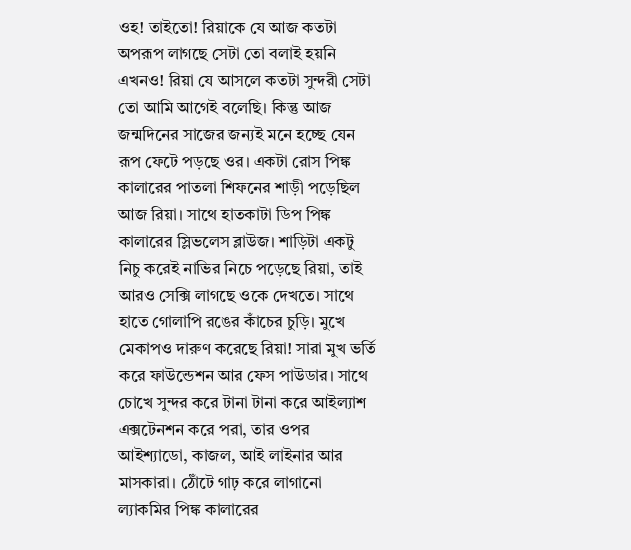ওহ! তাইতো! রিয়াকে যে আজ কতটা অপরূপ লাগছে সেটা তো বলাই হয়নি এখনও! রিয়া যে আসলে কতটা সুন্দরী সেটা তো আমি আগেই বলেছি। কিন্তু আজ জন্মদিনের সাজের জন্যই মনে হচ্ছে যেন রূপ ফেটে পড়ছে ওর। একটা রোস পিঙ্ক কালারের পাতলা শিফনের শাড়ী পড়েছিল আজ রিয়া। সাথে হাতকাটা ডিপ পিঙ্ক কালারের স্লিভলেস ব্লাউজ। শাড়িটা একটু নিচু করেই নাভির নিচে পড়েছে রিয়া, তাই আরও সেক্সি লাগছে ওকে দেখতে। সাথে হাতে গোলাপি রঙের কাঁচের চুড়ি। মুখে মেকাপও দারুণ করেছে রিয়া! সারা মুখ ভর্তি করে ফাউন্ডেশন আর ফেস পাউডার। সাথে চোখে সুন্দর করে টানা টানা করে আইল্যাশ এক্সটেনশন করে পরা, তার ওপর আইশ্যাডো, কাজল, আই লাইনার আর মাসকারা। ঠোঁটে গাঢ় করে লাগানো ল্যাকমির পিঙ্ক কালারের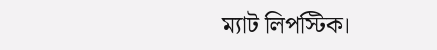ম্যাট লিপস্টিক।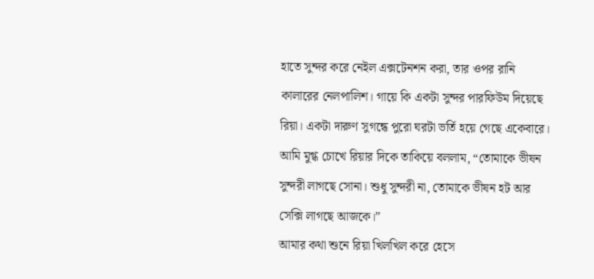হাতে সুন্দর করে নেইল এক্সটেনশন করা, তার ওপর রানি কালারের নেলপালিশ। গায়ে কি একটা সুন্দর পারফিউম দিয়েছে রিয়া। একটা দারুণ সুগন্ধে পুরো ঘরটা ভর্তি হয়ে গেছে একেবারে। আমি মুগ্ধ চোখে রিয়ার দিকে তাকিয়ে বললাম, “তোমাকে ভীষন সুন্দরী লাগছে সোনা। শুধু সুন্দরী না, তোমাকে ভীষন হট আর সেক্সি লাগছে আজকে।”
আমার কথা শুনে রিয়া খিলখিল করে হেসে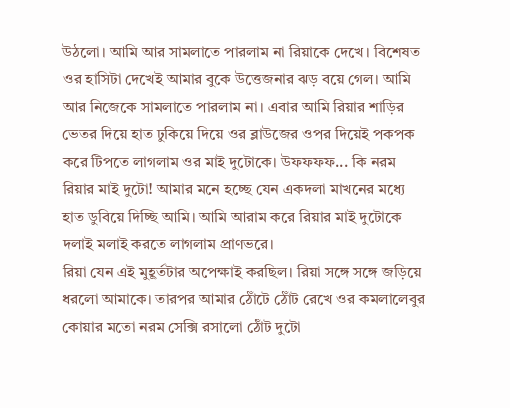উঠলো। আমি আর সামলাতে পারলাম না রিয়াকে দেখে। বিশেষত ওর হাসিটা দেখেই আমার বুকে উত্তেজনার ঝড় বয়ে গেল। আমি আর নিজেকে সামলাতে পারলাম না। এবার আমি রিয়ার শাড়ির ভেতর দিয়ে হাত ঢুকিয়ে দিয়ে ওর ব্লাউজের ওপর দিয়েই পকপক করে টিপতে লাগলাম ওর মাই দুটোকে। উফফফফ... কি নরম রিয়ার মাই দুটো! আমার মনে হচ্ছে যেন একদলা মাখনের মধ্যে হাত ডুবিয়ে দিচ্ছি আমি। আমি আরাম করে রিয়ার মাই দুটোকে দলাই মলাই করতে লাগলাম প্রাণভরে।
রিয়া যেন এই মুহূর্তটার অপেক্ষাই করছিল। রিয়া সঙ্গে সঙ্গে জড়িয়ে ধরলো আমাকে। তারপর আমার ঠোঁটে ঠোঁট রেখে ওর কমলালেবুর কোয়ার মতো নরম সেক্সি রসালো ঠোঁট দুটো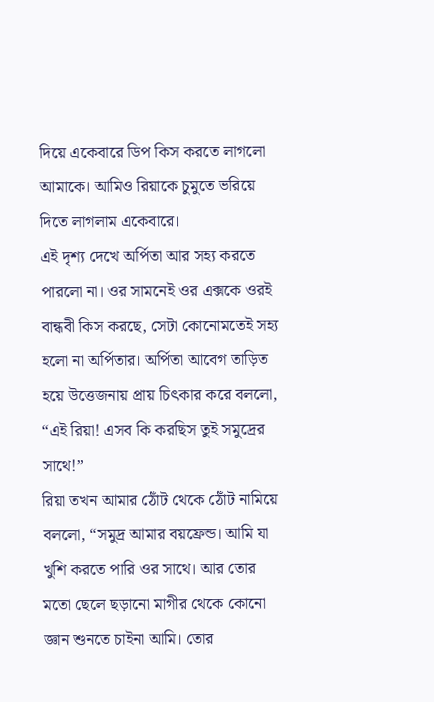দিয়ে একেবারে ডিপ কিস করতে লাগলো আমাকে। আমিও রিয়াকে চুমুতে ভরিয়ে দিতে লাগলাম একেবারে।
এই দৃশ্য দেখে অর্পিতা আর সহ্য করতে পারলো না। ওর সামনেই ওর এক্সকে ওরই বান্ধবী কিস করছে, সেটা কোনোমতেই সহ্য হলো না অর্পিতার। অর্পিতা আবেগ তাড়িত হয়ে উত্তেজনায় প্রায় চিৎকার করে বললো, “এই রিয়া! এসব কি করছিস তুই সমুদ্রের সাথে!”
রিয়া তখন আমার ঠোঁট থেকে ঠোঁট নামিয়ে বললো, “সমুদ্র আমার বয়ফ্রেন্ড। আমি যা খুশি করতে পারি ওর সাথে। আর তোর মতো ছেলে ছড়ানো মাগীর থেকে কোনো জ্ঞান শুনতে চাইনা আমি। তোর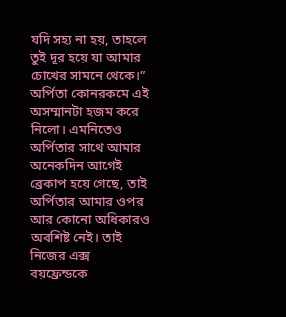যদি সহ্য না হয়, তাহলে তুই দূর হয়ে যা আমার চোখের সামনে থেকে।”
অর্পিতা কোনরকমে এই অসম্মানটা হজম করে নিলো। এমনিতেও অর্পিতার সাথে আমার অনেকদিন আগেই ব্রেকাপ হয়ে গেছে, তাই অর্পিতার আমার ওপর আর কোনো অধিকারও অবশিষ্ট নেই। তাই নিজের এক্স বয়ফ্রেন্ডকে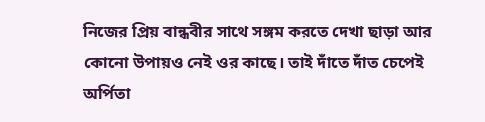নিজের প্রিয় বান্ধবীর সাথে সঙ্গম করতে দেখা ছাড়া আর কোনো উপায়ও নেই ওর কাছে। তাই দাঁতে দাঁত চেপেই অর্পিতা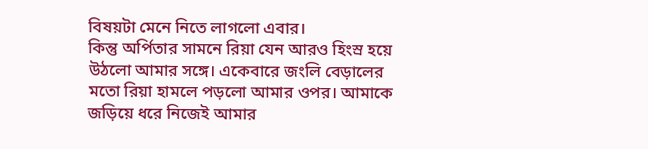বিষয়টা মেনে নিতে লাগলো এবার।
কিন্তু অর্পিতার সামনে রিয়া যেন আরও হিংস্র হয়ে উঠলো আমার সঙ্গে। একেবারে জংলি বেড়ালের মতো রিয়া হামলে পড়লো আমার ওপর। আমাকে জড়িয়ে ধরে নিজেই আমার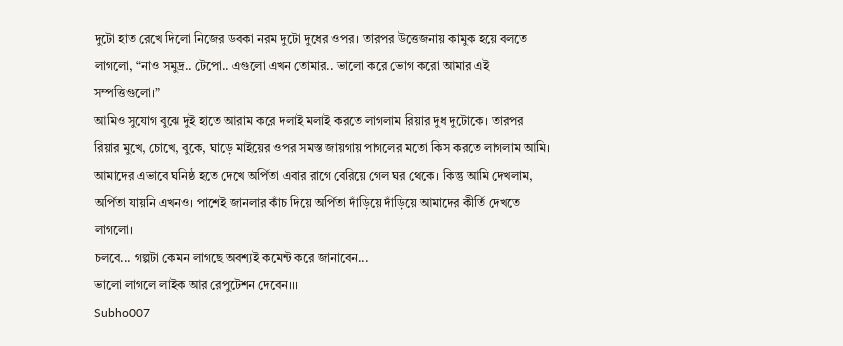দুটো হাত রেখে দিলো নিজের ডবকা নরম দুটো দুধের ওপর। তারপর উত্তেজনায় কামুক হয়ে বলতে লাগলো, “নাও সমুদ্র.. টেপো.. এগুলো এখন তোমার.. ভালো করে ভোগ করো আমার এই সম্পত্তিগুলো।”
আমিও সুযোগ বুঝে দুই হাতে আরাম করে দলাই মলাই করতে লাগলাম রিয়ার দুধ দুটোকে। তারপর রিয়ার মুখে, চোখে, বুকে, ঘাড়ে মাইয়ের ওপর সমস্ত জায়গায় পাগলের মতো কিস করতে লাগলাম আমি।
আমাদের এভাবে ঘনিষ্ঠ হতে দেখে অর্পিতা এবার রাগে বেরিয়ে গেল ঘর থেকে। কিন্তু আমি দেখলাম, অর্পিতা যায়নি এখনও। পাশেই জানলার কাঁচ দিয়ে অর্পিতা দাঁড়িয়ে দাঁড়িয়ে আমাদের কীর্তি দেখতে লাগলো।
চলবে... গল্পটা কেমন লাগছে অবশ্যই কমেন্ট করে জানাবেন...
ভালো লাগলে লাইক আর রেপুটেশন দেবেন।।।
Subho007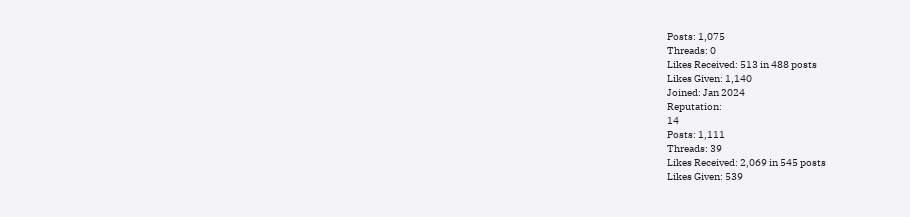Posts: 1,075
Threads: 0
Likes Received: 513 in 488 posts
Likes Given: 1,140
Joined: Jan 2024
Reputation:
14
Posts: 1,111
Threads: 39
Likes Received: 2,069 in 545 posts
Likes Given: 539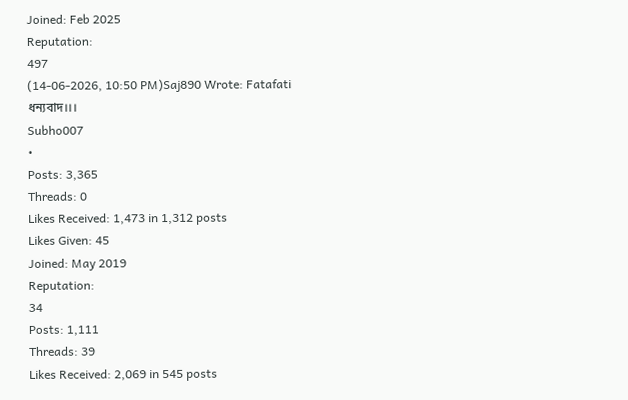Joined: Feb 2025
Reputation:
497
(14-06-2026, 10:50 PM)Saj890 Wrote: Fatafati
ধন্যবাদ।।।
Subho007
•
Posts: 3,365
Threads: 0
Likes Received: 1,473 in 1,312 posts
Likes Given: 45
Joined: May 2019
Reputation:
34
Posts: 1,111
Threads: 39
Likes Received: 2,069 in 545 posts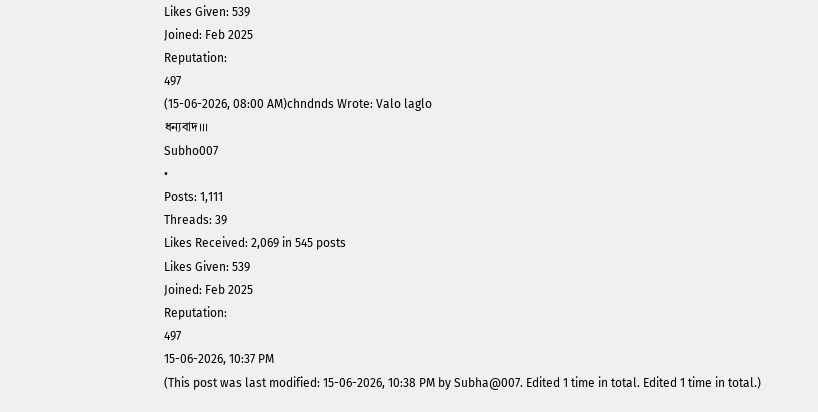Likes Given: 539
Joined: Feb 2025
Reputation:
497
(15-06-2026, 08:00 AM)chndnds Wrote: Valo laglo
ধন্যবাদ।।।
Subho007
•
Posts: 1,111
Threads: 39
Likes Received: 2,069 in 545 posts
Likes Given: 539
Joined: Feb 2025
Reputation:
497
15-06-2026, 10:37 PM
(This post was last modified: 15-06-2026, 10:38 PM by Subha@007. Edited 1 time in total. Edited 1 time in total.)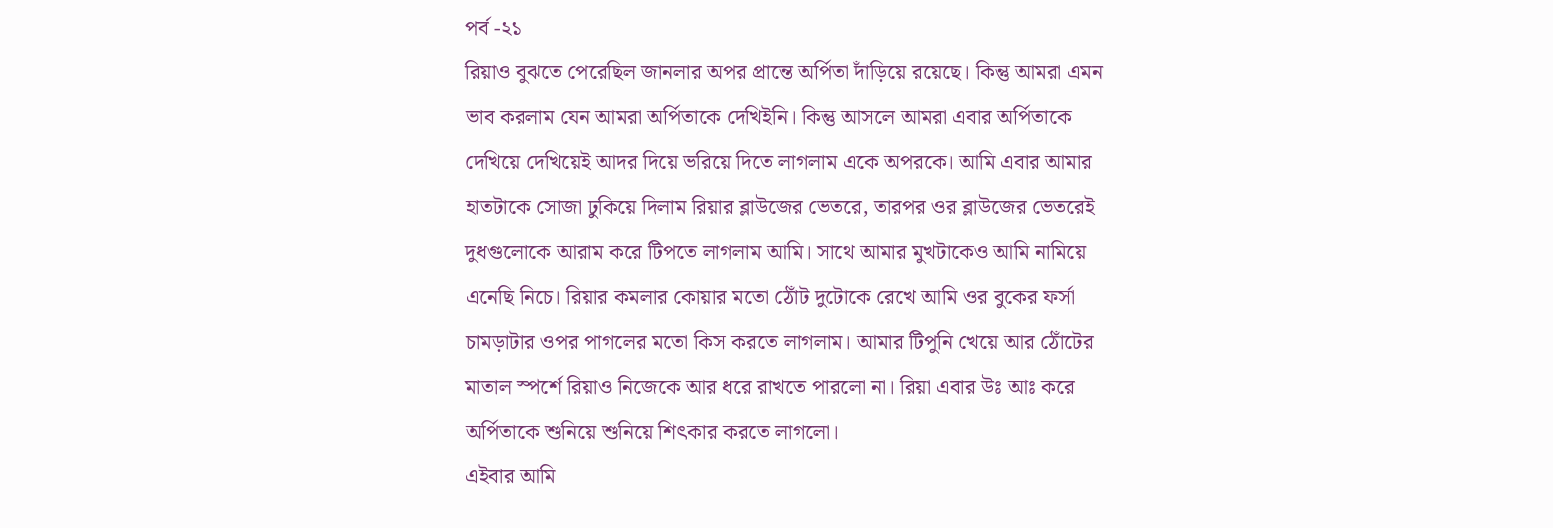পর্ব -২১
রিয়াও বুঝতে পেরেছিল জানলার অপর প্রান্তে অর্পিতা দাঁড়িয়ে রয়েছে। কিন্তু আমরা এমন ভাব করলাম যেন আমরা অর্পিতাকে দেখিইনি। কিন্তু আসলে আমরা এবার অর্পিতাকে দেখিয়ে দেখিয়েই আদর দিয়ে ভরিয়ে দিতে লাগলাম একে অপরকে। আমি এবার আমার হাতটাকে সোজা ঢুকিয়ে দিলাম রিয়ার ব্লাউজের ভেতরে, তারপর ওর ব্লাউজের ভেতরেই দুধগুলোকে আরাম করে টিপতে লাগলাম আমি। সাথে আমার মুখটাকেও আমি নামিয়ে এনেছি নিচে। রিয়ার কমলার কোয়ার মতো ঠোঁট দুটোকে রেখে আমি ওর বুকের ফর্সা চামড়াটার ওপর পাগলের মতো কিস করতে লাগলাম। আমার টিপুনি খেয়ে আর ঠোঁটের মাতাল স্পর্শে রিয়াও নিজেকে আর ধরে রাখতে পারলো না। রিয়া এবার উঃ আঃ করে অর্পিতাকে শুনিয়ে শুনিয়ে শিৎকার করতে লাগলো।
এইবার আমি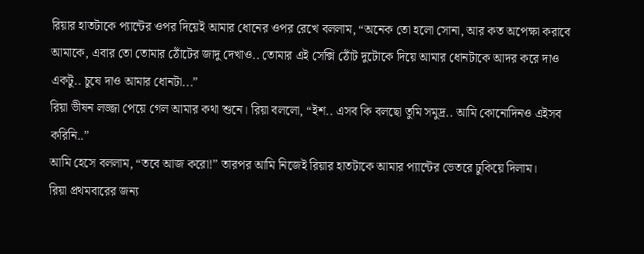রিয়ার হাতটাকে প্যান্টের ওপর দিয়েই আমার ধোনের ওপর রেখে বললাম, “অনেক তো হলো সোনা, আর কত অপেক্ষা করাবে আমাকে, এবার তো তোমার ঠোঁটের জাদু দেখাও.. তোমার এই সেক্সি ঠোঁট দুটোকে দিয়ে আমার ধোনটাকে আদর করে দাও একটু.. চুষে দাও আমার ধোনটা...”
রিয়া ভীষন লজ্জা পেয়ে গেল আমার কথা শুনে। রিয়া বললো, “ইশ.. এসব কি বলছো তুমি সমুদ্র.. আমি কোনোদিনও এইসব করিনি..”
আমি হেসে বললাম, “তবে আজ করো!” তারপর আমি নিজেই রিয়ার হাতটাকে আমার প্যান্টের ভেতরে ঢুকিয়ে দিলাম।
রিয়া প্রথমবারের জন্য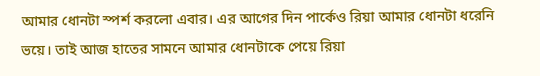আমার ধোনটা স্পর্শ করলো এবার। এর আগের দিন পার্কেও রিয়া আমার ধোনটা ধরেনি ভয়ে। তাই আজ হাতের সামনে আমার ধোনটাকে পেয়ে রিয়া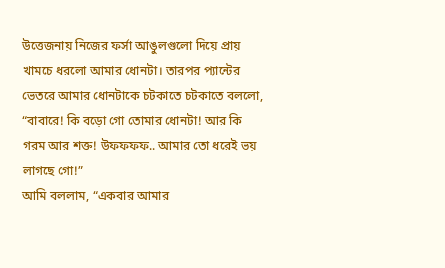উত্তেজনায় নিজের ফর্সা আঙুলগুলো দিয়ে প্রায় খামচে ধরলো আমার ধোনটা। তারপর প্যান্টের ভেতরে আমার ধোনটাকে চটকাতে চটকাতে বললো, “বাবারে! কি বড়ো গো তোমার ধোনটা! আর কি গরম আর শক্ত! উফফফফ.. আমার তো ধরেই ভয় লাগছে গো!”
আমি বললাম, “একবার আমার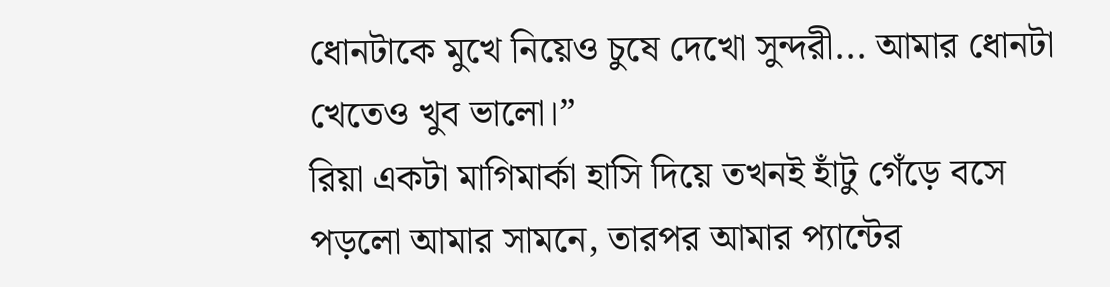ধোনটাকে মুখে নিয়েও চুষে দেখো সুন্দরী... আমার ধোনটা খেতেও খুব ভালো।”
রিয়া একটা মাগিমার্কা হাসি দিয়ে তখনই হাঁটু গেঁড়ে বসে পড়লো আমার সামনে, তারপর আমার প্যান্টের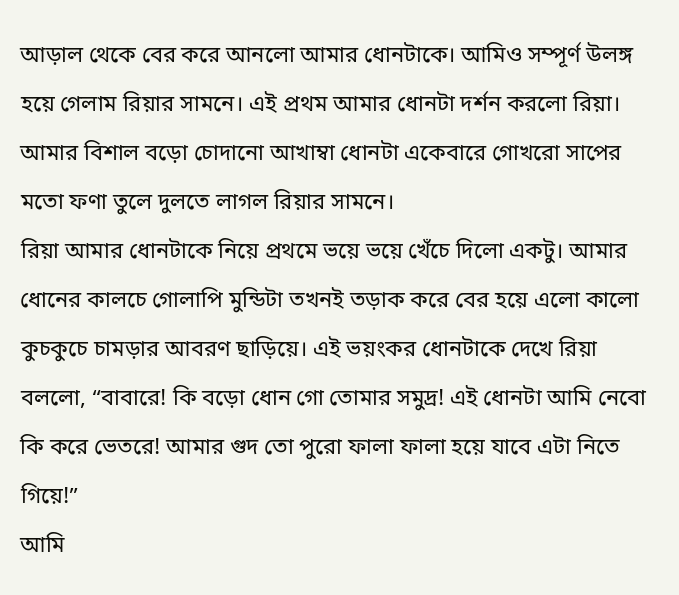আড়াল থেকে বের করে আনলো আমার ধোনটাকে। আমিও সম্পূর্ণ উলঙ্গ হয়ে গেলাম রিয়ার সামনে। এই প্রথম আমার ধোনটা দর্শন করলো রিয়া। আমার বিশাল বড়ো চোদানো আখাম্বা ধোনটা একেবারে গোখরো সাপের মতো ফণা তুলে দুলতে লাগল রিয়ার সামনে।
রিয়া আমার ধোনটাকে নিয়ে প্রথমে ভয়ে ভয়ে খেঁচে দিলো একটু। আমার ধোনের কালচে গোলাপি মুন্ডিটা তখনই তড়াক করে বের হয়ে এলো কালো কুচকুচে চামড়ার আবরণ ছাড়িয়ে। এই ভয়ংকর ধোনটাকে দেখে রিয়া বললো, “বাবারে! কি বড়ো ধোন গো তোমার সমুদ্র! এই ধোনটা আমি নেবো কি করে ভেতরে! আমার গুদ তো পুরো ফালা ফালা হয়ে যাবে এটা নিতে গিয়ে!”
আমি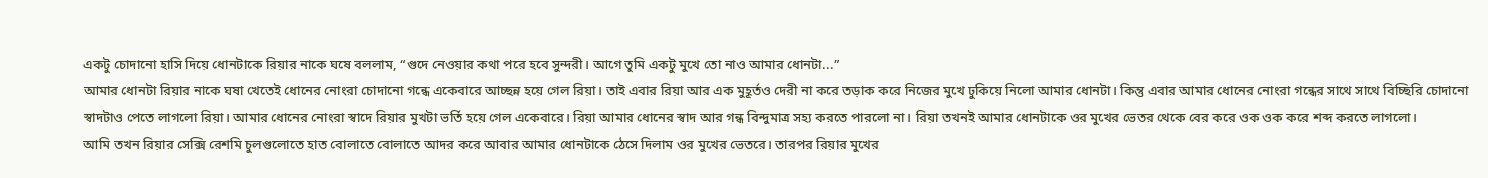একটু চোদানো হাসি দিয়ে ধোনটাকে রিয়ার নাকে ঘষে বললাম, “গুদে নেওয়ার কথা পরে হবে সুন্দরী। আগে তুমি একটু মুখে তো নাও আমার ধোনটা...”
আমার ধোনটা রিয়ার নাকে ঘষা খেতেই ধোনের নোংরা চোদানো গন্ধে একেবারে আচ্ছন্ন হয়ে গেল রিয়া। তাই এবার রিয়া আর এক মুহূর্তও দেরী না করে তড়াক করে নিজের মুখে ঢুকিয়ে নিলো আমার ধোনটা। কিন্তু এবার আমার ধোনের নোংরা গন্ধের সাথে সাথে বিচ্ছিরি চোদানো স্বাদটাও পেতে লাগলো রিয়া। আমার ধোনের নোংরা স্বাদে রিয়ার মুখটা ভর্তি হয়ে গেল একেবারে। রিয়া আমার ধোনের স্বাদ আর গন্ধ বিন্দুমাত্র সহ্য করতে পারলো না। রিয়া তখনই আমার ধোনটাকে ওর মুখের ভেতর থেকে বের করে ওক ওক করে শব্দ করতে লাগলো।
আমি তখন রিয়ার সেক্সি রেশমি চুলগুলোতে হাত বোলাতে বোলাতে আদর করে আবার আমার ধোনটাকে ঠেসে দিলাম ওর মুখের ভেতরে। তারপর রিয়ার মুখের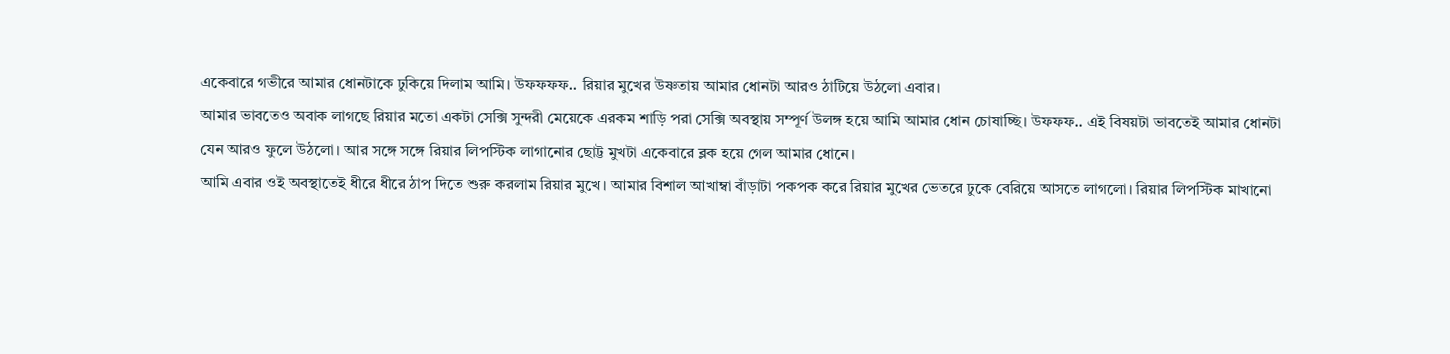একেবারে গভীরে আমার ধোনটাকে ঢুকিয়ে দিলাম আমি। উফফফফ.. রিয়ার মুখের উষ্ণতায় আমার ধোনটা আরও ঠাটিয়ে উঠলো এবার।
আমার ভাবতেও অবাক লাগছে রিয়ার মতো একটা সেক্সি সুন্দরী মেয়েকে এরকম শাড়ি পরা সেক্সি অবস্থায় সম্পূর্ণ উলঙ্গ হয়ে আমি আমার ধোন চোষাচ্ছি। উফফফ.. এই বিষয়টা ভাবতেই আমার ধোনটা যেন আরও ফুলে উঠলো। আর সঙ্গে সঙ্গে রিয়ার লিপস্টিক লাগানোর ছোট্ট মুখটা একেবারে ব্লক হয়ে গেল আমার ধোনে।
আমি এবার ওই অবস্থাতেই ধীরে ধীরে ঠাপ দিতে শুরু করলাম রিয়ার মুখে। আমার বিশাল আখাম্বা বাঁড়াটা পকপক করে রিয়ার মুখের ভেতরে ঢুকে বেরিয়ে আসতে লাগলো। রিয়ার লিপস্টিক মাখানো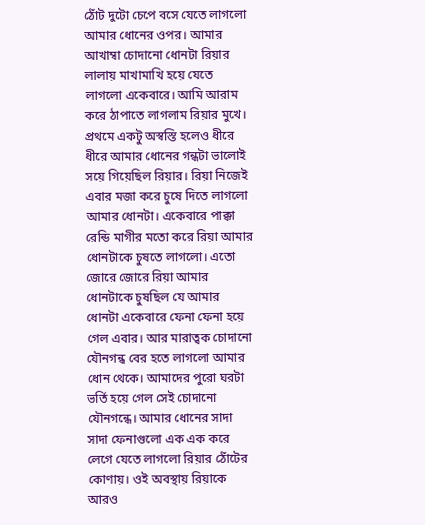ঠোঁট দুটো চেপে বসে যেতে লাগলো আমার ধোনের ওপর। আমার আখাম্বা চোদানো ধোনটা রিয়ার লালায় মাখামাখি হয়ে যেতে লাগলো একেবারে। আমি আরাম করে ঠাপাতে লাগলাম রিয়ার মুখে।
প্রথমে একটু অস্বস্তি হলেও ধীরে ধীরে আমার ধোনের গন্ধটা ভালোই সয়ে গিয়েছিল রিয়ার। রিয়া নিজেই এবার মজা করে চুষে দিতে লাগলো আমার ধোনটা। একেবারে পাক্কা রেন্ডি মাগীর মতো করে রিয়া আমার ধোনটাকে চুষতে লাগলো। এতো জোরে জোরে রিয়া আমার ধোনটাকে চুষছিল যে আমার ধোনটা একেবারে ফেনা ফেনা হয়ে গেল এবার। আর মারাত্বক চোদানো যৌনগন্ধ বের হতে লাগলো আমার ধোন থেকে। আমাদের পুরো ঘরটা ভর্তি হয়ে গেল সেই চোদানো যৌনগন্ধে। আমার ধোনের সাদা সাদা ফেনাগুলো এক এক করে লেগে যেতে লাগলো রিয়ার ঠোঁটের কোণায়। ওই অবস্থায় রিয়াকে আরও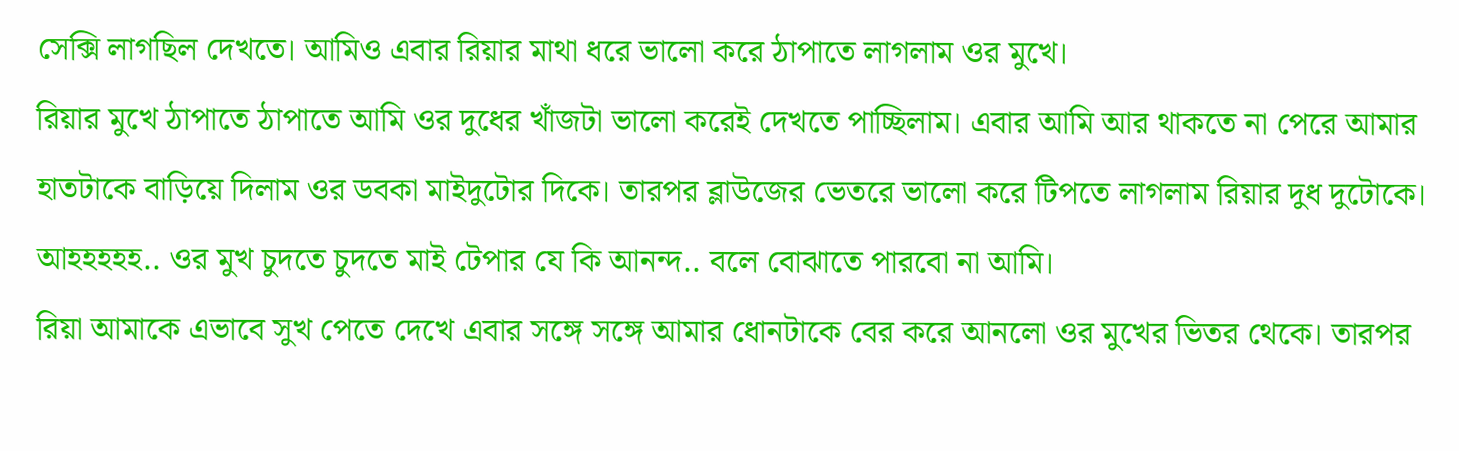সেক্সি লাগছিল দেখতে। আমিও এবার রিয়ার মাথা ধরে ভালো করে ঠাপাতে লাগলাম ওর মুখে।
রিয়ার মুখে ঠাপাতে ঠাপাতে আমি ওর দুধের খাঁজটা ভালো করেই দেখতে পাচ্ছিলাম। এবার আমি আর থাকতে না পেরে আমার হাতটাকে বাড়িয়ে দিলাম ওর ডবকা মাইদুটোর দিকে। তারপর ব্লাউজের ভেতরে ভালো করে টিপতে লাগলাম রিয়ার দুধ দুটোকে। আহহহহহ.. ওর মুখ চুদতে চুদতে মাই টেপার যে কি আনন্দ.. বলে বোঝাতে পারবো না আমি।
রিয়া আমাকে এভাবে সুখ পেতে দেখে এবার সঙ্গে সঙ্গে আমার ধোনটাকে বের করে আনলো ওর মুখের ভিতর থেকে। তারপর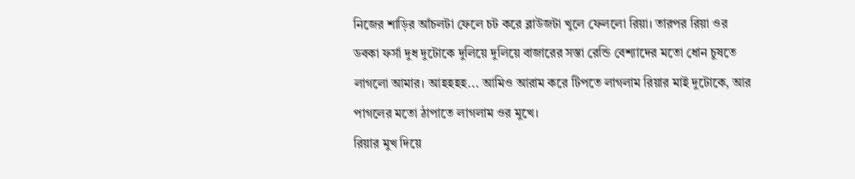নিজের শাড়ির আঁচলটা ফেলে চট করে ব্লাউজটা খুলে ফেললো রিয়া। তারপর রিয়া ওর ডবকা ফর্সা দুধ দুটোকে দুলিয়ে দুলিয়ে বাজারের সস্তা রেন্ডি বেশ্যাদের মতো ধোন চুষতে লাগলো আমার। আহহহহ... আমিও আরাম করে টিপতে লাগলাম রিয়ার মাই দুটোকে, আর পাগলের মতো ঠাপাতে লাগলাম ওর মুখে।
রিয়ার মুখ দিয়ে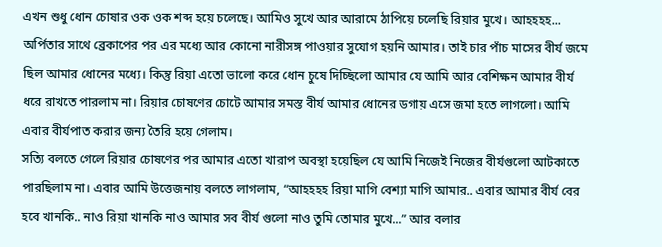এখন শুধু ধোন চোষার ওক ওক শব্দ হয়ে চলেছে। আমিও সুখে আর আরামে ঠাপিয়ে চলেছি রিয়ার মুখে। আহহহহ... অর্পিতার সাথে ব্রেকাপের পর এর মধ্যে আর কোনো নারীসঙ্গ পাওয়ার সুযোগ হয়নি আমার। তাই চার পাঁচ মাসের বীর্য জমে ছিল আমার ধোনের মধ্যে। কিন্তু রিয়া এতো ভালো করে ধোন চুষে দিচ্ছিলো আমার যে আমি আর বেশিক্ষন আমার বীর্য ধরে রাখতে পারলাম না। রিয়ার চোষণের চোটে আমার সমস্ত বীর্য আমার ধোনের ডগায় এসে জমা হতে লাগলো। আমি এবার বীর্যপাত করার জন্য তৈরি হয়ে গেলাম।
সত্যি বলতে গেলে রিয়ার চোষণের পর আমার এতো খারাপ অবস্থা হয়েছিল যে আমি নিজেই নিজের বীর্যগুলো আটকাতে পারছিলাম না। এবার আমি উত্তেজনায় বলতে লাগলাম, “আহহহহ রিয়া মাগি বেশ্যা মাগি আমার.. এবার আমার বীর্য বের হবে খানকি.. নাও রিয়া খানকি নাও আমার সব বীর্য গুলো নাও তুমি তোমার মুখে...” আর বলার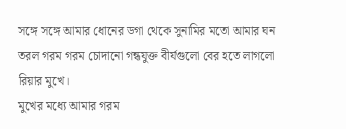সঙ্গে সঙ্গে আমার ধোনের ডগা থেকে সুনামির মতো আমার ঘন তরল গরম গরম চোদানো গন্ধযুক্ত বীর্যগুলো বের হতে লাগলো রিয়ার মুখে।
মুখের মধ্যে আমার গরম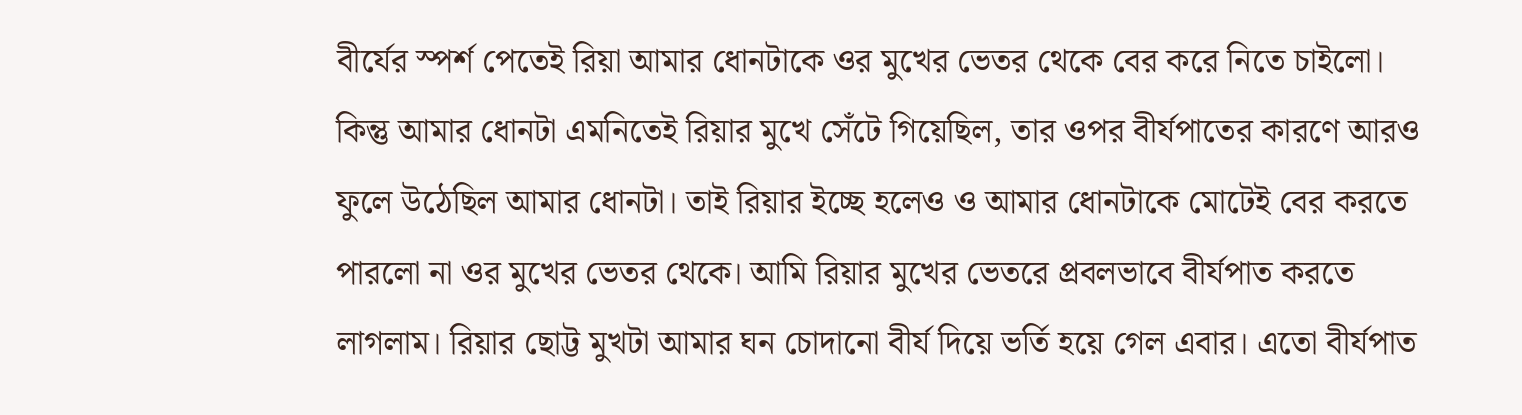বীর্যের স্পর্শ পেতেই রিয়া আমার ধোনটাকে ওর মুখের ভেতর থেকে বের করে নিতে চাইলো। কিন্তু আমার ধোনটা এমনিতেই রিয়ার মুখে সেঁটে গিয়েছিল, তার ওপর বীর্যপাতের কারণে আরও ফুলে উঠেছিল আমার ধোনটা। তাই রিয়ার ইচ্ছে হলেও ও আমার ধোনটাকে মোটেই বের করতে পারলো না ওর মুখের ভেতর থেকে। আমি রিয়ার মুখের ভেতরে প্রবলভাবে বীর্যপাত করতে লাগলাম। রিয়ার ছোট্ট মুখটা আমার ঘন চোদানো বীর্য দিয়ে ভর্তি হয়ে গেল এবার। এতো বীর্যপাত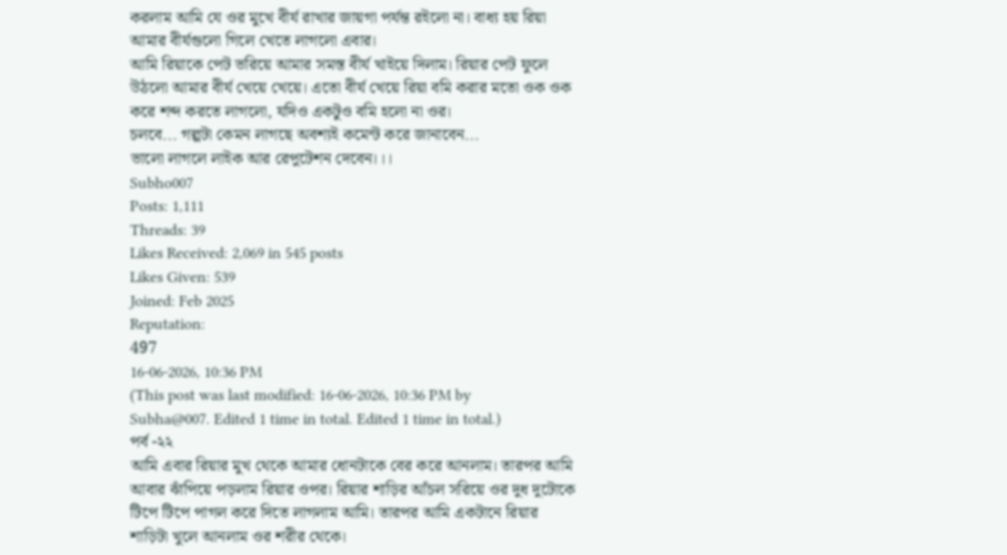করলাম আমি যে ওর মুখে বীর্য রাখার জায়গা পর্যন্ত রইলো না। বাধ্য হয় রিয়া আমার বীর্যগুলো গিলে খেতে লাগলো এবার।
আমি রিয়াকে পেট ভরিয়ে আমার সমস্ত বীর্য খাইয়ে দিলাম। রিয়ার পেট ফুলে উঠলো আমার বীর্য খেয়ে খেয়ে। এতো বীর্য খেয়ে রিয়া বমি করার মতো ওক ওক করে শব্দ করতে লাগলো, যদিও একটুও বমি হলো না ওর।
চলবে... গল্পটা কেমন লাগছে অবশ্যই কমেন্ট করে জানাবেন...
ভালো লাগলে লাইক আর রেপুটেশন দেবেন।।।
Subho007
Posts: 1,111
Threads: 39
Likes Received: 2,069 in 545 posts
Likes Given: 539
Joined: Feb 2025
Reputation:
497
16-06-2026, 10:36 PM
(This post was last modified: 16-06-2026, 10:36 PM by Subha@007. Edited 1 time in total. Edited 1 time in total.)
পর্ব -২২
আমি এবার রিয়ার মুখ থেকে আমার ধোনটাকে বের করে আনলাম। তারপর আমি আবার ঝাঁপিয়ে পড়লাম রিয়ার ওপর। রিয়ার শাড়ির আঁচল সরিয়ে ওর দুধ দুটোকে টিপে টিপে পাগল করে দিতে লাগলাম আমি। তারপর আমি একটানে রিয়ার শাড়িটা খুলে আনলাম ওর শরীর থেকে।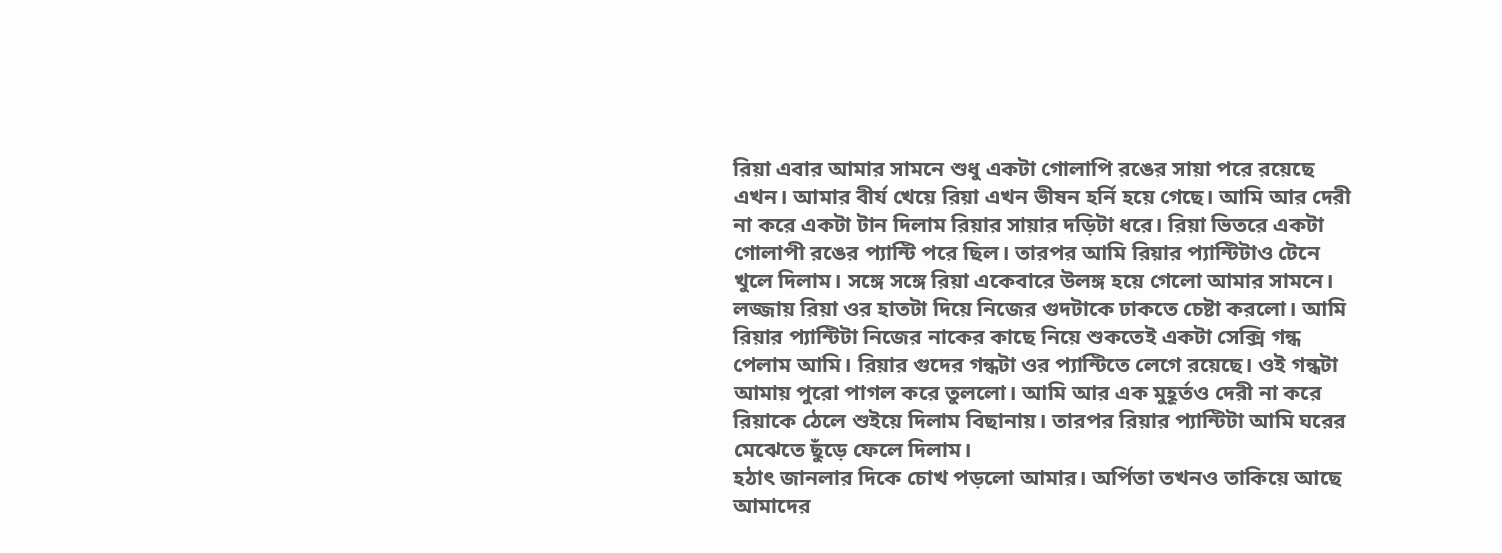রিয়া এবার আমার সামনে শুধু একটা গোলাপি রঙের সায়া পরে রয়েছে এখন। আমার বীর্য খেয়ে রিয়া এখন ভীষন হর্নি হয়ে গেছে। আমি আর দেরী না করে একটা টান দিলাম রিয়ার সায়ার দড়িটা ধরে। রিয়া ভিতরে একটা গোলাপী রঙের প্যান্টি পরে ছিল। তারপর আমি রিয়ার প্যান্টিটাও টেনে খুলে দিলাম। সঙ্গে সঙ্গে রিয়া একেবারে উলঙ্গ হয়ে গেলো আমার সামনে। লজ্জায় রিয়া ওর হাতটা দিয়ে নিজের গুদটাকে ঢাকতে চেষ্টা করলো। আমি রিয়ার প্যান্টিটা নিজের নাকের কাছে নিয়ে শুকতেই একটা সেক্সি গন্ধ পেলাম আমি। রিয়ার গুদের গন্ধটা ওর প্যান্টিতে লেগে রয়েছে। ওই গন্ধটা আমায় পুরো পাগল করে তুললো। আমি আর এক মুহূর্তও দেরী না করে রিয়াকে ঠেলে শুইয়ে দিলাম বিছানায়। তারপর রিয়ার প্যান্টিটা আমি ঘরের মেঝেতে ছুঁড়ে ফেলে দিলাম।
হঠাৎ জানলার দিকে চোখ পড়লো আমার। অর্পিতা তখনও তাকিয়ে আছে আমাদের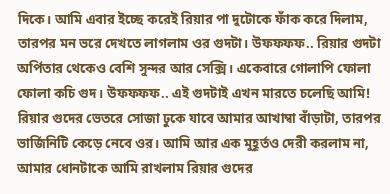দিকে। আমি এবার ইচ্ছে করেই রিয়ার পা দুটোকে ফাঁক করে দিলাম, তারপর মন ভরে দেখতে লাগলাম ওর গুদটা। উফফফফ.. রিয়ার গুদটা অর্পিতার থেকেও বেশি সুন্দর আর সেক্সি। একেবারে গোলাপি ফোলা ফোলা কচি গুদ। উফফফফ.. এই গুদটাই এখন মারতে চলেছি আমি! রিয়ার গুদের ভেতরে সোজা ঢুকে যাবে আমার আখাম্বা বাঁড়াটা, তারপর ভার্জিনিটি কেড়ে নেবে ওর। আমি আর এক মুহূর্তও দেরী করলাম না, আমার ধোনটাকে আমি রাখলাম রিয়ার গুদের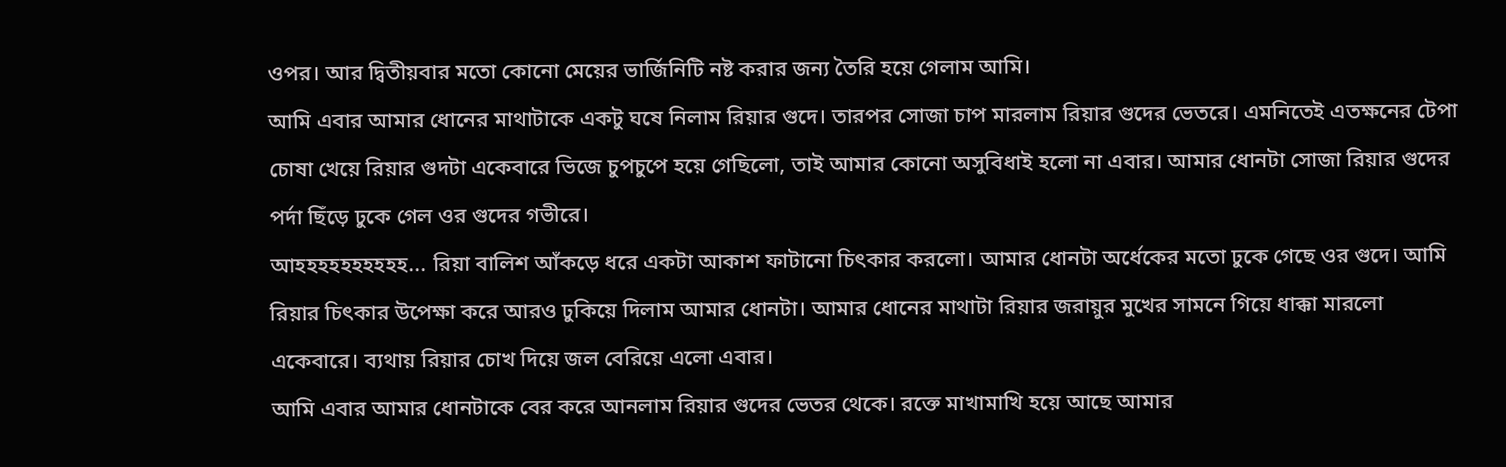ওপর। আর দ্বিতীয়বার মতো কোনো মেয়ের ভার্জিনিটি নষ্ট করার জন্য তৈরি হয়ে গেলাম আমি।
আমি এবার আমার ধোনের মাথাটাকে একটু ঘষে নিলাম রিয়ার গুদে। তারপর সোজা চাপ মারলাম রিয়ার গুদের ভেতরে। এমনিতেই এতক্ষনের টেপা চোষা খেয়ে রিয়ার গুদটা একেবারে ভিজে চুপচুপে হয়ে গেছিলো, তাই আমার কোনো অসুবিধাই হলো না এবার। আমার ধোনটা সোজা রিয়ার গুদের পর্দা ছিঁড়ে ঢুকে গেল ওর গুদের গভীরে।
আহহহহহহহহহহ... রিয়া বালিশ আঁকড়ে ধরে একটা আকাশ ফাটানো চিৎকার করলো। আমার ধোনটা অর্ধেকের মতো ঢুকে গেছে ওর গুদে। আমি রিয়ার চিৎকার উপেক্ষা করে আরও ঢুকিয়ে দিলাম আমার ধোনটা। আমার ধোনের মাথাটা রিয়ার জরায়ুর মুখের সামনে গিয়ে ধাক্কা মারলো একেবারে। ব্যথায় রিয়ার চোখ দিয়ে জল বেরিয়ে এলো এবার।
আমি এবার আমার ধোনটাকে বের করে আনলাম রিয়ার গুদের ভেতর থেকে। রক্তে মাখামাখি হয়ে আছে আমার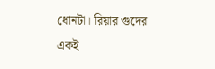ধোনটা। রিয়ার গুদের একই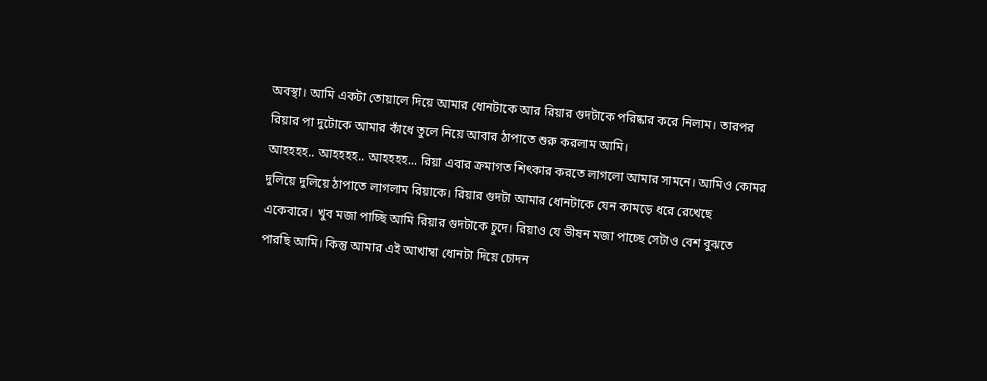অবস্থা। আমি একটা তোয়ালে দিয়ে আমার ধোনটাকে আর রিয়ার গুদটাকে পরিষ্কার করে নিলাম। তারপর রিয়ার পা দুটোকে আমার কাঁধে তুলে নিয়ে আবার ঠাপাতে শুরু করলাম আমি।
আহহহহ.. আহহহহ.. আহহহহ... রিয়া এবার ক্রমাগত শিৎকার করতে লাগলো আমার সামনে। আমিও কোমর দুলিয়ে দুলিয়ে ঠাপাতে লাগলাম রিয়াকে। রিয়ার গুদটা আমার ধোনটাকে যেন কামড়ে ধরে রেখেছে একেবারে। খুব মজা পাচ্ছি আমি রিয়ার গুদটাকে চুদে। রিয়াও যে ভীষন মজা পাচ্ছে সেটাও বেশ বুঝতে পারছি আমি। কিন্তু আমার এই আখাম্বা ধোনটা দিয়ে চোদন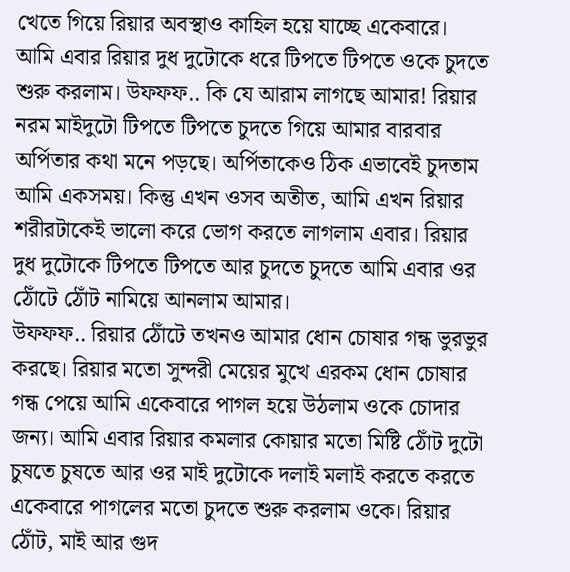খেতে গিয়ে রিয়ার অবস্থাও কাহিল হয়ে যাচ্ছে একেবারে।
আমি এবার রিয়ার দুধ দুটোকে ধরে টিপতে টিপতে ওকে চুদতে শুরু করলাম। উফফফ.. কি যে আরাম লাগছে আমার! রিয়ার নরম মাইদুটো টিপতে টিপতে চুদতে গিয়ে আমার বারবার অর্পিতার কথা মনে পড়ছে। অর্পিতাকেও ঠিক এভাবেই চুদতাম আমি একসময়। কিন্তু এখন ওসব অতীত, আমি এখন রিয়ার শরীরটাকেই ভালো করে ভোগ করতে লাগলাম এবার। রিয়ার দুধ দুটোকে টিপতে টিপতে আর চুদতে চুদতে আমি এবার ওর ঠোঁটে ঠোঁট নামিয়ে আনলাম আমার।
উফফফ.. রিয়ার ঠোঁটে তখনও আমার ধোন চোষার গন্ধ ভুরভুর করছে। রিয়ার মতো সুন্দরী মেয়ের মুখে এরকম ধোন চোষার গন্ধ পেয়ে আমি একেবারে পাগল হয়ে উঠলাম ওকে চোদার জন্য। আমি এবার রিয়ার কমলার কোয়ার মতো মিষ্টি ঠোঁট দুটো চুষতে চুষতে আর ওর মাই দুটোকে দলাই মলাই করতে করতে একেবারে পাগলের মতো চুদতে শুরু করলাম ওকে। রিয়ার ঠোঁট, মাই আর গুদ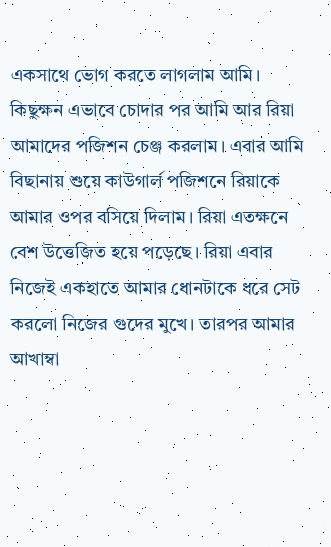একসাথে ভোগ করতে লাগলাম আমি।
কিছুক্ষন এভাবে চোদার পর আমি আর রিয়া আমাদের পজিশন চেঞ্জ করলাম। এবার আমি বিছানায় শুয়ে কাউগার্ল পজিশনে রিয়াকে আমার ওপর বসিয়ে দিলাম। রিয়া এতক্ষনে বেশ উত্তেজিত হয়ে পড়েছে। রিয়া এবার নিজেই একহাতে আমার ধোনটাকে ধরে সেট করলো নিজের গুদের মুখে। তারপর আমার আখাম্বা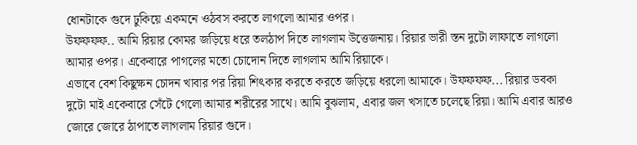ধোনটাকে গুদে ঢুকিয়ে একমনে ওঠবস করতে লাগলো আমার ওপর।
উফফফফ.. আমি রিয়ার কোমর জড়িয়ে ধরে তলঠাপ দিতে লাগলাম উত্তেজনায়। রিয়ার ভারী স্তন দুটো লাফাতে লাগলো আমার ওপর। একেবারে পাগলের মতো চোদোন দিতে লাগলাম আমি রিয়াকে।
এভাবে বেশ কিছুক্ষন চোদন খাবার পর রিয়া শিৎকার করতে করতে জড়িয়ে ধরলো আমাকে। উফফফফ... রিয়ার ডবকা দুটো মাই একেবারে সেঁটে গেলো আমার শরীরের সাথে। আমি বুঝলাম, এবার জল খসাতে চলেছে রিয়া। আমি এবার আরও জোরে জোরে ঠাপাতে লাগলাম রিয়ার গুদে।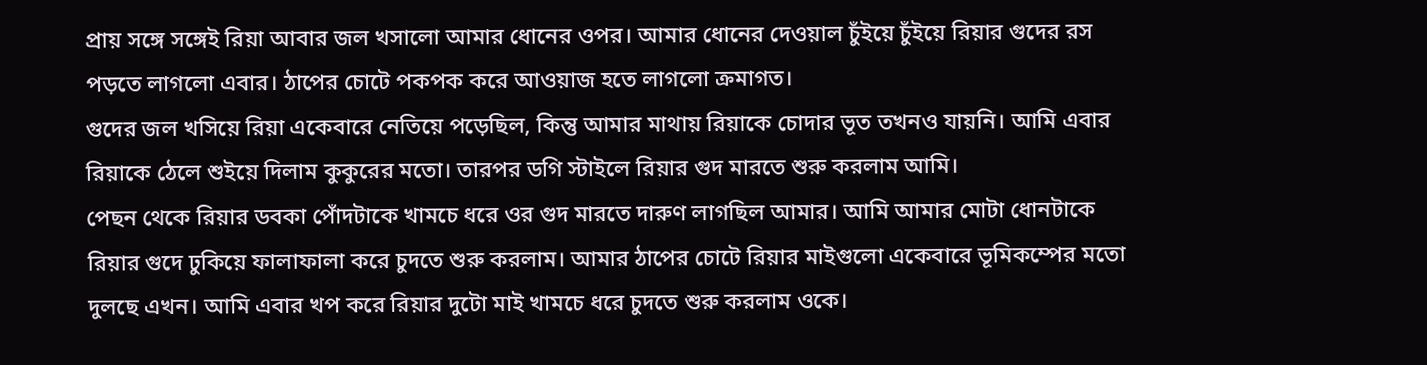প্রায় সঙ্গে সঙ্গেই রিয়া আবার জল খসালো আমার ধোনের ওপর। আমার ধোনের দেওয়াল চুঁইয়ে চুঁইয়ে রিয়ার গুদের রস পড়তে লাগলো এবার। ঠাপের চোটে পকপক করে আওয়াজ হতে লাগলো ক্রমাগত।
গুদের জল খসিয়ে রিয়া একেবারে নেতিয়ে পড়েছিল, কিন্তু আমার মাথায় রিয়াকে চোদার ভূত তখনও যায়নি। আমি এবার রিয়াকে ঠেলে শুইয়ে দিলাম কুকুরের মতো। তারপর ডগি স্টাইলে রিয়ার গুদ মারতে শুরু করলাম আমি।
পেছন থেকে রিয়ার ডবকা পোঁদটাকে খামচে ধরে ওর গুদ মারতে দারুণ লাগছিল আমার। আমি আমার মোটা ধোনটাকে রিয়ার গুদে ঢুকিয়ে ফালাফালা করে চুদতে শুরু করলাম। আমার ঠাপের চোটে রিয়ার মাইগুলো একেবারে ভূমিকম্পের মতো দুলছে এখন। আমি এবার খপ করে রিয়ার দুটো মাই খামচে ধরে চুদতে শুরু করলাম ওকে।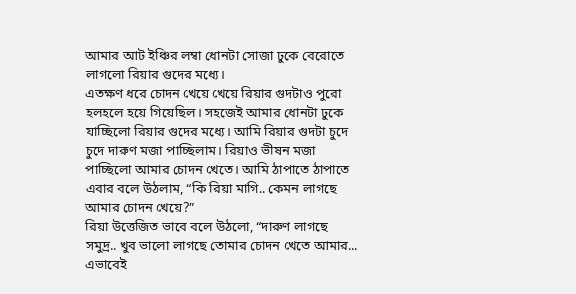আমার আট ইঞ্চির লম্বা ধোনটা সোজা ঢুকে বেরোতে লাগলো রিয়ার গুদের মধ্যে।
এতক্ষণ ধরে চোদন খেয়ে খেয়ে রিয়ার গুদটাও পুরো হলহলে হয়ে গিয়েছিল। সহজেই আমার ধোনটা ঢুকে যাচ্ছিলো রিয়ার গুদের মধ্যে। আমি রিয়ার গুদটা চুদে চুদে দারুণ মজা পাচ্ছিলাম। রিয়াও ভীষন মজা পাচ্ছিলো আমার চোদন খেতে। আমি ঠাপাতে ঠাপাতে এবার বলে উঠলাম, “কি রিয়া মাগি.. কেমন লাগছে আমার চোদন খেয়ে?”
রিয়া উত্তেজিত ভাবে বলে উঠলো, “দারুণ লাগছে সমুদ্র.. খুব ভালো লাগছে তোমার চোদন খেতে আমার... এভাবেই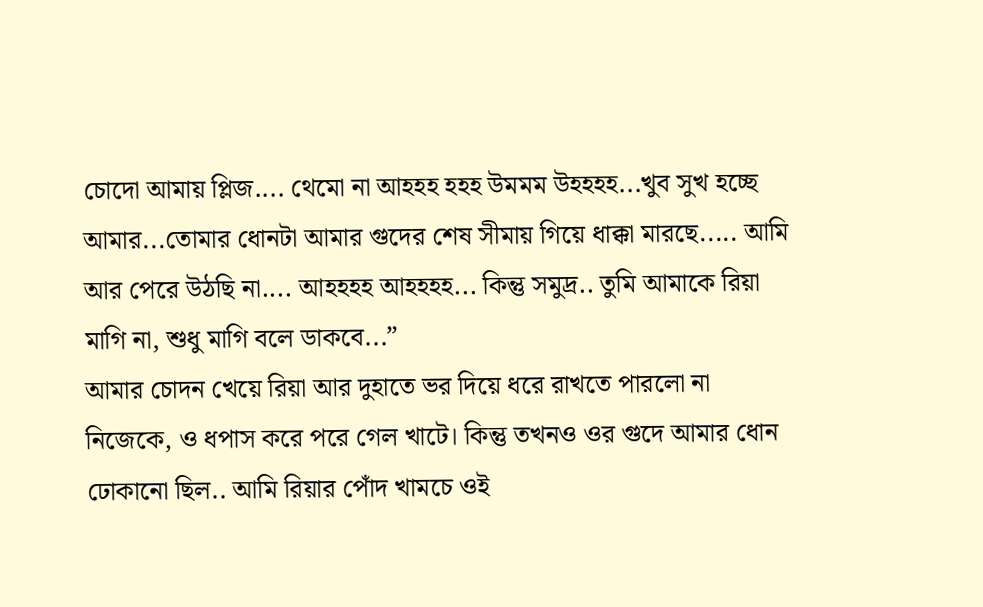চোদো আমায় প্লিজ.... থেমো না আহহহ হহহ উমমম উহহহহ...খুব সুখ হচ্ছে আমার...তোমার ধোনটা আমার গুদের শেষ সীমায় গিয়ে ধাক্কা মারছে..... আমি আর পেরে উঠছি না.... আহহহহ আহহহহ... কিন্তু সমুদ্র.. তুমি আমাকে রিয়া মাগি না, শুধু মাগি বলে ডাকবে...”
আমার চোদন খেয়ে রিয়া আর দুহাতে ভর দিয়ে ধরে রাখতে পারলো না নিজেকে, ও ধপাস করে পরে গেল খাটে। কিন্তু তখনও ওর গুদে আমার ধোন ঢোকানো ছিল.. আমি রিয়ার পোঁদ খামচে ওই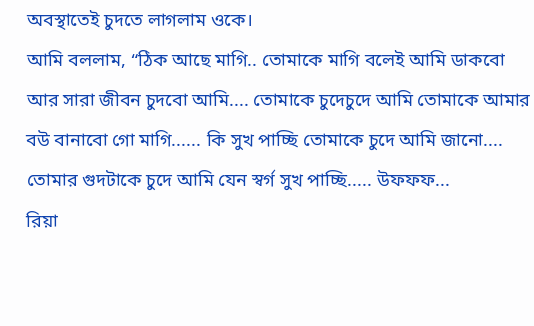অবস্থাতেই চুদতে লাগলাম ওকে।
আমি বললাম, “ঠিক আছে মাগি.. তোমাকে মাগি বলেই আমি ডাকবো আর সারা জীবন চুদবো আমি.... তোমাকে চুদেচুদে আমি তোমাকে আমার বউ বানাবো গো মাগি...... কি সুখ পাচ্ছি তোমাকে চুদে আমি জানো.... তোমার গুদটাকে চুদে আমি যেন স্বর্গ সুখ পাচ্ছি..... উফফফ...
রিয়া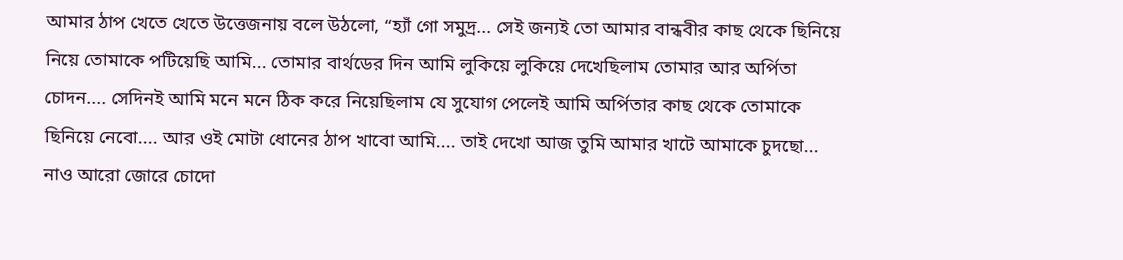আমার ঠাপ খেতে খেতে উত্তেজনায় বলে উঠলো, “হ্যাঁ গো সমুদ্র... সেই জন্যই তো আমার বান্ধবীর কাছ থেকে ছিনিয়ে নিয়ে তোমাকে পটিয়েছি আমি... তোমার বার্থডের দিন আমি লুকিয়ে লুকিয়ে দেখেছিলাম তোমার আর অর্পিতা চোদন.... সেদিনই আমি মনে মনে ঠিক করে নিয়েছিলাম যে সুযোগ পেলেই আমি অর্পিতার কাছ থেকে তোমাকে ছিনিয়ে নেবো.... আর ওই মোটা ধোনের ঠাপ খাবো আমি.... তাই দেখো আজ তুমি আমার খাটে আমাকে চুদছো... নাও আরো জোরে চোদো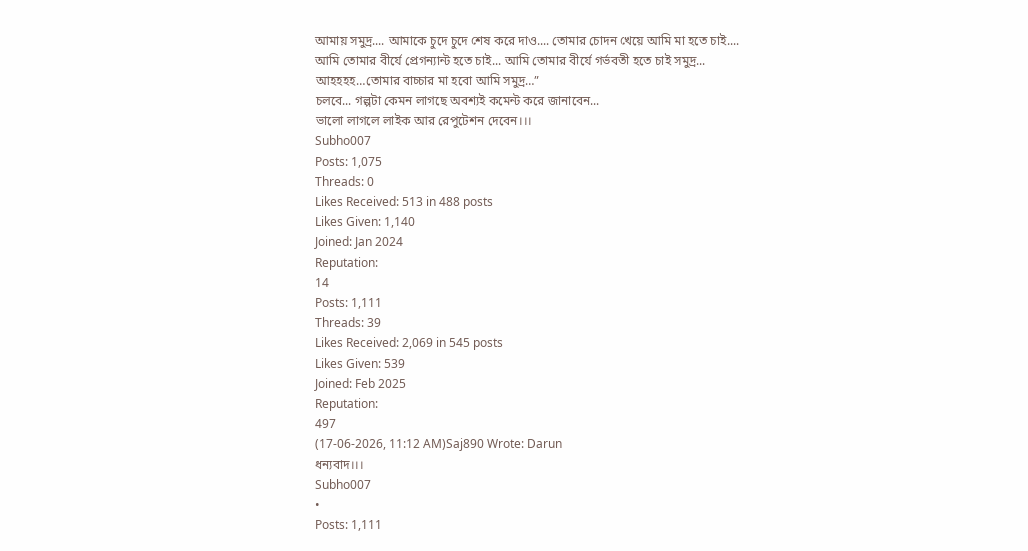আমায় সমুদ্র.... আমাকে চুদে চুদে শেষ করে দাও.... তোমার চোদন খেয়ে আমি মা হতে চাই.... আমি তোমার বীর্যে প্রেগন্যান্ট হতে চাই... আমি তোমার বীর্যে গর্ভবতী হতে চাই সমুদ্র... আহহহহ…তোমার বাচ্চার মা হবো আমি সমুদ্র…”
চলবে... গল্পটা কেমন লাগছে অবশ্যই কমেন্ট করে জানাবেন...
ভালো লাগলে লাইক আর রেপুটেশন দেবেন।।।
Subho007
Posts: 1,075
Threads: 0
Likes Received: 513 in 488 posts
Likes Given: 1,140
Joined: Jan 2024
Reputation:
14
Posts: 1,111
Threads: 39
Likes Received: 2,069 in 545 posts
Likes Given: 539
Joined: Feb 2025
Reputation:
497
(17-06-2026, 11:12 AM)Saj890 Wrote: Darun
ধন্যবাদ।।।
Subho007
•
Posts: 1,111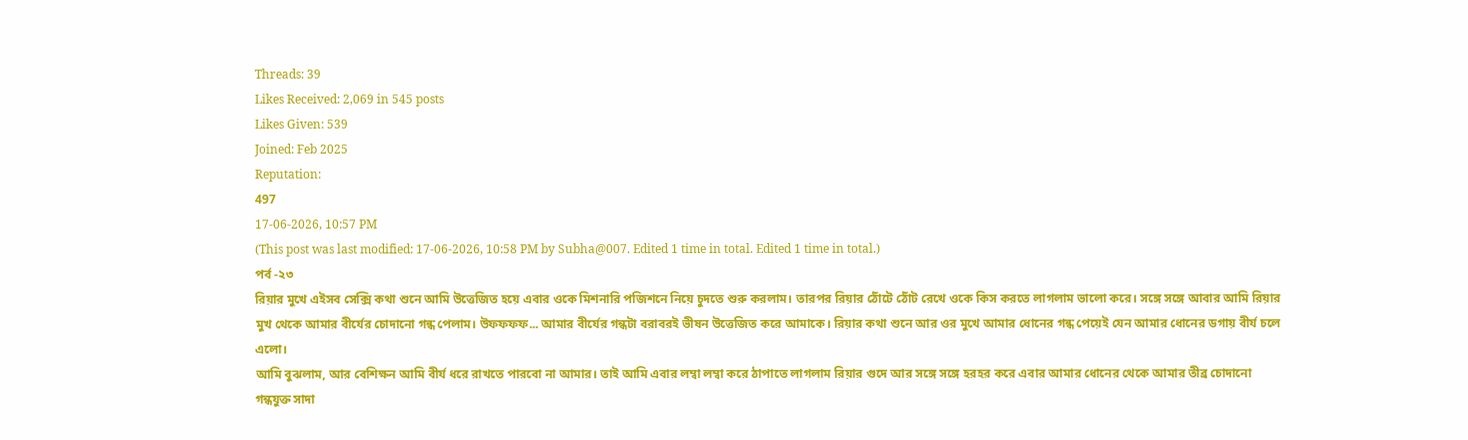Threads: 39
Likes Received: 2,069 in 545 posts
Likes Given: 539
Joined: Feb 2025
Reputation:
497
17-06-2026, 10:57 PM
(This post was last modified: 17-06-2026, 10:58 PM by Subha@007. Edited 1 time in total. Edited 1 time in total.)
পর্ব -২৩
রিয়ার মুখে এইসব সেক্সি কথা শুনে আমি উত্তেজিত হয়ে এবার ওকে মিশনারি পজিশনে নিয়ে চুদতে শুরু করলাম। তারপর রিয়ার ঠোঁটে ঠোঁট রেখে ওকে কিস করতে লাগলাম ভালো করে। সঙ্গে সঙ্গে আবার আমি রিয়ার মুখ থেকে আমার বীর্যের চোদানো গন্ধ পেলাম। উফফফফ... আমার বীর্যের গন্ধটা বরাবরই ভীষন উত্তেজিত করে আমাকে। রিয়ার কথা শুনে আর ওর মুখে আমার ধোনের গন্ধ পেয়েই যেন আমার ধোনের ডগায় বীর্য চলে এলো।
আমি বুঝলাম, আর বেশিক্ষন আমি বীর্য ধরে রাখতে পারবো না আমার। তাই আমি এবার লম্বা লম্বা করে ঠাপাতে লাগলাম রিয়ার গুদে আর সঙ্গে সঙ্গে হরহর করে এবার আমার ধোনের থেকে আমার তীব্র চোদানো গন্ধযুক্ত সাদা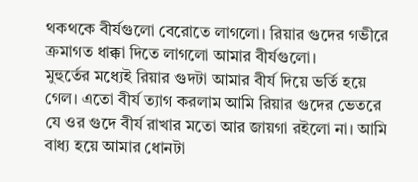থকথকে বীর্যগুলো বেরোতে লাগলো। রিয়ার গুদের গভীরে ক্রমাগত ধাক্কা দিতে লাগলো আমার বীর্যগুলো।
মুহুর্তের মধ্যেই রিয়ার গুদটা আমার বীর্য দিয়ে ভর্তি হয়ে গেল। এতো বীর্য ত্যাগ করলাম আমি রিয়ার গুদের ভেতরে যে ওর গুদে বীর্য রাখার মতো আর জায়গা রইলো না। আমি বাধ্য হয়ে আমার ধোনটা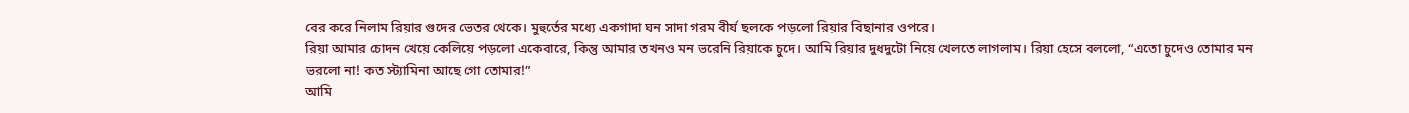বের করে নিলাম রিয়ার গুদের ভেতর থেকে। মুহুর্তের মধ্যে একগাদা ঘন সাদা গরম বীর্য ছলকে পড়লো রিয়ার বিছানার ওপরে।
রিয়া আমার চোদন খেয়ে কেলিয়ে পড়লো একেবারে, কিন্তু আমার তখনও মন ভরেনি রিয়াকে চুদে। আমি রিয়ার দুধদুটো নিয়ে খেলতে লাগলাম। রিয়া হেসে বললো, “এতো চুদেও তোমার মন ভরলো না! কত স্ট্যামিনা আছে গো তোমার!”
আমি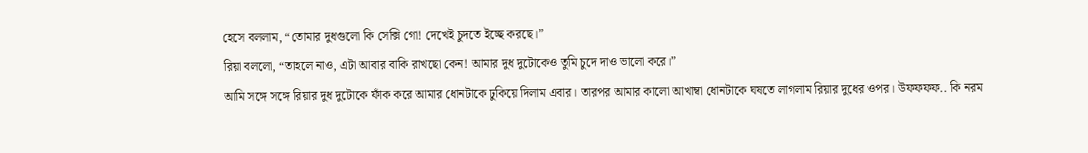হেসে বললাম, “তোমার দুধগুলো কি সেক্সি গো! দেখেই চুদতে ইচ্ছে করছে।”
রিয়া বললো, “তাহলে নাও, এটা আবার বাকি রাখছো কেন! আমার দুধ দুটোকেও তুমি চুদে দাও ভালো করে।”
আমি সঙ্গে সঙ্গে রিয়ার দুধ দুটোকে ফাঁক করে আমার ধোনটাকে ঢুকিয়ে দিলাম এবার। তারপর আমার কালো আখাম্বা ধোনটাকে ঘষতে লাগলাম রিয়ার দুধের ওপর। উফফফফ.. কি নরম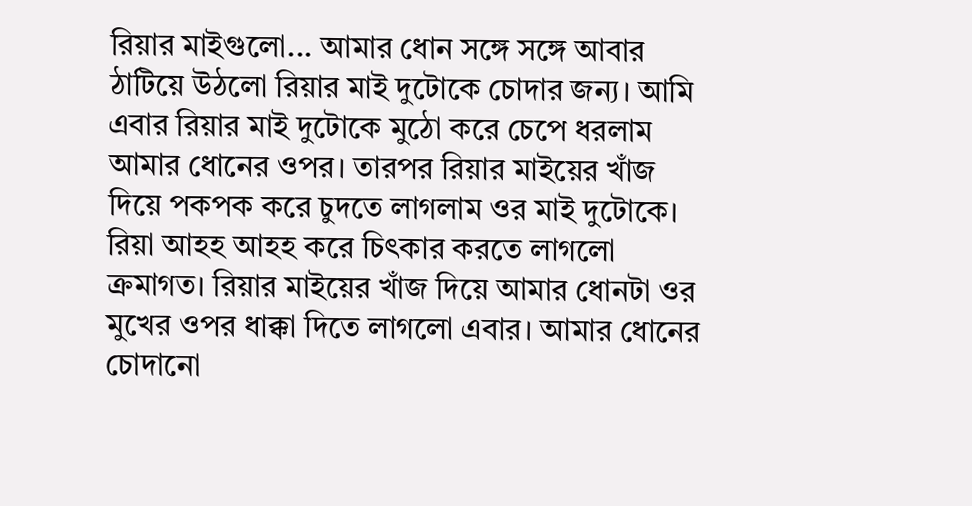রিয়ার মাইগুলো... আমার ধোন সঙ্গে সঙ্গে আবার ঠাটিয়ে উঠলো রিয়ার মাই দুটোকে চোদার জন্য। আমি এবার রিয়ার মাই দুটোকে মুঠো করে চেপে ধরলাম আমার ধোনের ওপর। তারপর রিয়ার মাইয়ের খাঁজ দিয়ে পকপক করে চুদতে লাগলাম ওর মাই দুটোকে।
রিয়া আহহ আহহ করে চিৎকার করতে লাগলো ক্রমাগত। রিয়ার মাইয়ের খাঁজ দিয়ে আমার ধোনটা ওর মুখের ওপর ধাক্কা দিতে লাগলো এবার। আমার ধোনের চোদানো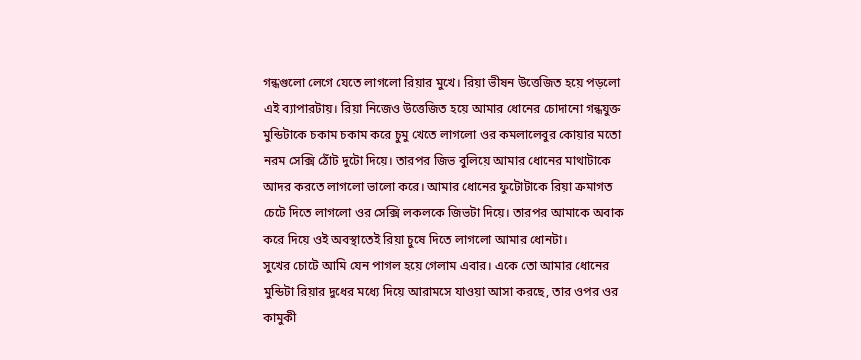গন্ধগুলো লেগে যেতে লাগলো রিয়ার মুখে। রিয়া ভীষন উত্তেজিত হয়ে পড়লো এই ব্যাপারটায়। রিয়া নিজেও উত্তেজিত হয়ে আমার ধোনের চোদানো গন্ধযুক্ত মুন্ডিটাকে চকাম চকাম করে চুমু খেতে লাগলো ওর কমলালেবুর কোয়ার মতো নরম সেক্সি ঠোঁট দুটো দিয়ে। তারপর জিভ বুলিয়ে আমার ধোনের মাথাটাকে আদর করতে লাগলো ভালো করে। আমার ধোনের ফুটোটাকে রিয়া ক্রমাগত চেটে দিতে লাগলো ওর সেক্সি লকলকে জিভটা দিয়ে। তারপর আমাকে অবাক করে দিয়ে ওই অবস্থাতেই রিয়া চুষে দিতে লাগলো আমার ধোনটা।
সুখের চোটে আমি যেন পাগল হয়ে গেলাম এবার। একে তো আমার ধোনের মুন্ডিটা রিয়ার দুধের মধ্যে দিয়ে আরামসে যাওয়া আসা করছে, তার ওপর ওর কামুকী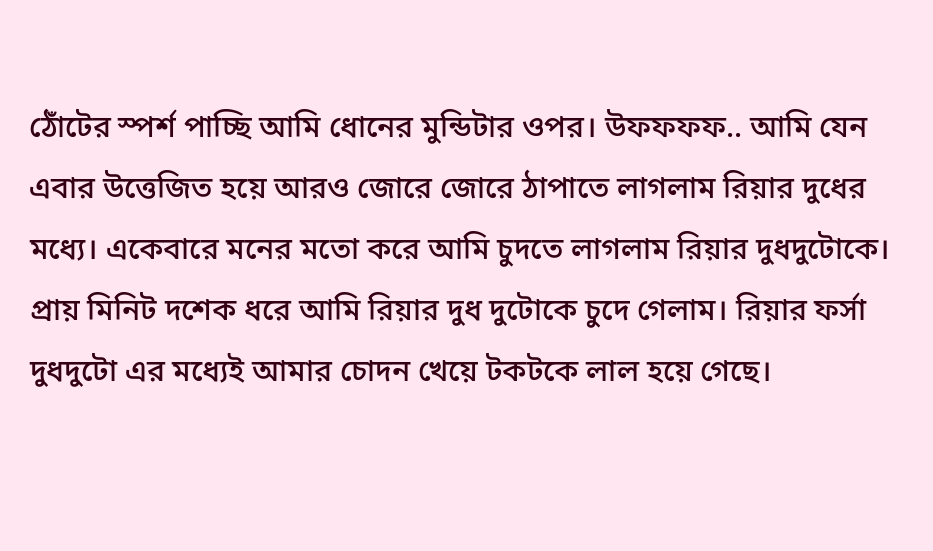ঠোঁটের স্পর্শ পাচ্ছি আমি ধোনের মুন্ডিটার ওপর। উফফফফ.. আমি যেন এবার উত্তেজিত হয়ে আরও জোরে জোরে ঠাপাতে লাগলাম রিয়ার দুধের মধ্যে। একেবারে মনের মতো করে আমি চুদতে লাগলাম রিয়ার দুধদুটোকে।
প্রায় মিনিট দশেক ধরে আমি রিয়ার দুধ দুটোকে চুদে গেলাম। রিয়ার ফর্সা দুধদুটো এর মধ্যেই আমার চোদন খেয়ে টকটকে লাল হয়ে গেছে।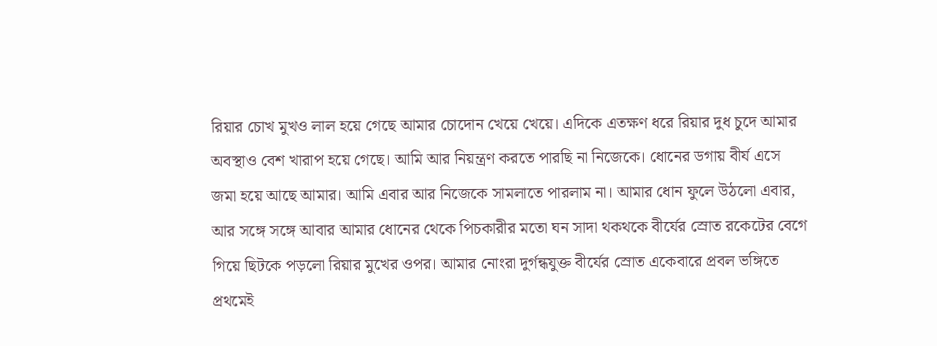রিয়ার চোখ মুখও লাল হয়ে গেছে আমার চোদোন খেয়ে খেয়ে। এদিকে এতক্ষণ ধরে রিয়ার দুধ চুদে আমার অবস্থাও বেশ খারাপ হয়ে গেছে। আমি আর নিয়ন্ত্রণ করতে পারছি না নিজেকে। ধোনের ডগায় বীর্য এসে জমা হয়ে আছে আমার। আমি এবার আর নিজেকে সামলাতে পারলাম না। আমার ধোন ফুলে উঠলো এবার, আর সঙ্গে সঙ্গে আবার আমার ধোনের থেকে পিচকারীর মতো ঘন সাদা থকথকে বীর্যের স্রোত রকেটের বেগে গিয়ে ছিটকে পড়লো রিয়ার মুখের ওপর। আমার নোংরা দুর্গন্ধযুক্ত বীর্যের স্রোত একেবারে প্রবল ভঙ্গিতে প্রথমেই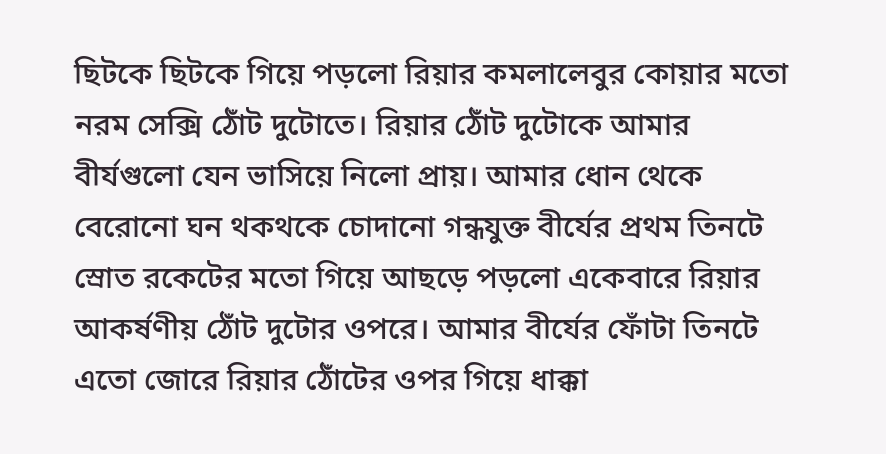ছিটকে ছিটকে গিয়ে পড়লো রিয়ার কমলালেবুর কোয়ার মতো নরম সেক্সি ঠোঁট দুটোতে। রিয়ার ঠোঁট দুটোকে আমার বীর্যগুলো যেন ভাসিয়ে নিলো প্রায়। আমার ধোন থেকে বেরোনো ঘন থকথকে চোদানো গন্ধযুক্ত বীর্যের প্রথম তিনটে স্রোত রকেটের মতো গিয়ে আছড়ে পড়লো একেবারে রিয়ার আকর্ষণীয় ঠোঁট দুটোর ওপরে। আমার বীর্যের ফোঁটা তিনটে এতো জোরে রিয়ার ঠোঁটের ওপর গিয়ে ধাক্কা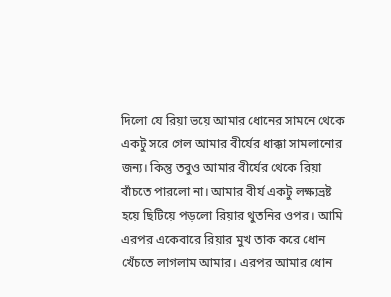দিলো যে রিয়া ভয়ে আমার ধোনের সামনে থেকে একটু সরে গেল আমার বীর্যের ধাক্কা সামলানোর জন্য। কিন্তু তবুও আমার বীর্যের থেকে রিয়া বাঁচতে পারলো না। আমার বীর্য একটু লক্ষ্যভ্রষ্ট হয়ে ছিটিয়ে পড়লো রিয়ার থুতনির ওপর। আমি এরপর একেবারে রিয়ার মুখ তাক করে ধোন খেঁচতে লাগলাম আমার। এরপর আমার ধোন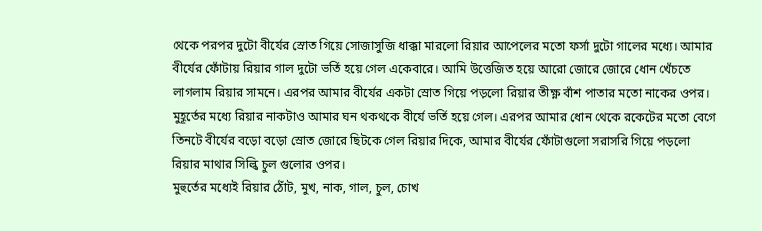থেকে পরপর দুটো বীর্যের স্রোত গিয়ে সোজাসুজি ধাক্কা মারলো রিয়ার আপেলের মতো ফর্সা দুটো গালের মধ্যে। আমার বীর্যের ফোঁটায় রিয়ার গাল দুটো ভর্তি হয়ে গেল একেবারে। আমি উত্তেজিত হয়ে আরো জোরে জোরে ধোন খেঁচতে লাগলাম রিয়ার সামনে। এরপর আমার বীর্যের একটা স্রোত গিয়ে পড়লো রিয়ার তীক্ষ্ণ বাঁশ পাতার মতো নাকের ওপর। মুহূর্তের মধ্যে রিয়ার নাকটাও আমার ঘন থকথকে বীর্যে ভর্তি হয়ে গেল। এরপর আমার ধোন থেকে রকেটের মতো বেগে তিনটে বীর্যের বড়ো বড়ো স্রোত জোরে ছিটকে গেল রিয়ার দিকে, আমার বীর্যের ফোঁটাগুলো সরাসরি গিয়ে পড়লো রিয়ার মাথার সিল্কি চুল গুলোর ওপর।
মুহুর্তের মধ্যেই রিয়ার ঠোঁট, মুখ, নাক, গাল, চুল, চোখ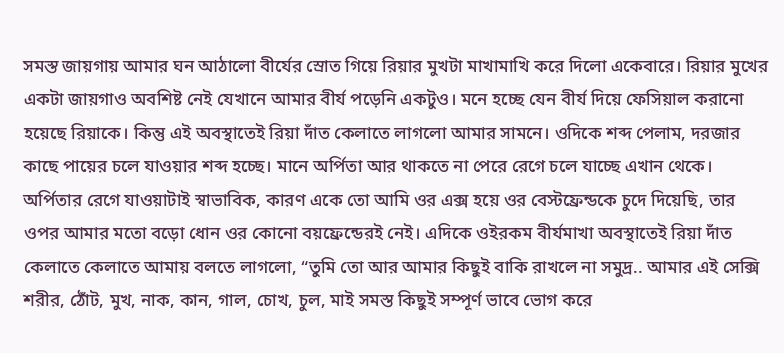সমস্ত জায়গায় আমার ঘন আঠালো বীর্যের স্রোত গিয়ে রিয়ার মুখটা মাখামাখি করে দিলো একেবারে। রিয়ার মুখের একটা জায়গাও অবশিষ্ট নেই যেখানে আমার বীর্য পড়েনি একটুও। মনে হচ্ছে যেন বীর্য দিয়ে ফেসিয়াল করানো হয়েছে রিয়াকে। কিন্তু এই অবস্থাতেই রিয়া দাঁত কেলাতে লাগলো আমার সামনে। ওদিকে শব্দ পেলাম, দরজার কাছে পায়ের চলে যাওয়ার শব্দ হচ্ছে। মানে অর্পিতা আর থাকতে না পেরে রেগে চলে যাচ্ছে এখান থেকে। অর্পিতার রেগে যাওয়াটাই স্বাভাবিক, কারণ একে তো আমি ওর এক্স হয়ে ওর বেস্টফ্রেন্ডকে চুদে দিয়েছি, তার ওপর আমার মতো বড়ো ধোন ওর কোনো বয়ফ্রেন্ডেরই নেই। এদিকে ওইরকম বীর্যমাখা অবস্থাতেই রিয়া দাঁত কেলাতে কেলাতে আমায় বলতে লাগলো, “তুমি তো আর আমার কিছুই বাকি রাখলে না সমুদ্র.. আমার এই সেক্সি শরীর, ঠোঁট, মুখ, নাক, কান, গাল, চোখ, চুল, মাই সমস্ত কিছুই সম্পূর্ণ ভাবে ভোগ করে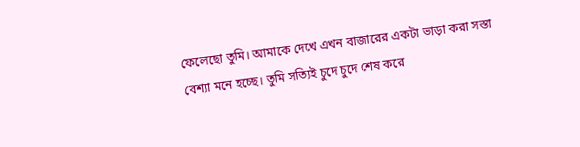ফেলেছো তুমি। আমাকে দেখে এখন বাজারের একটা ভাড়া করা সস্তা বেশ্যা মনে হচ্ছে। তুমি সত্যিই চুদে চুদে শেষ করে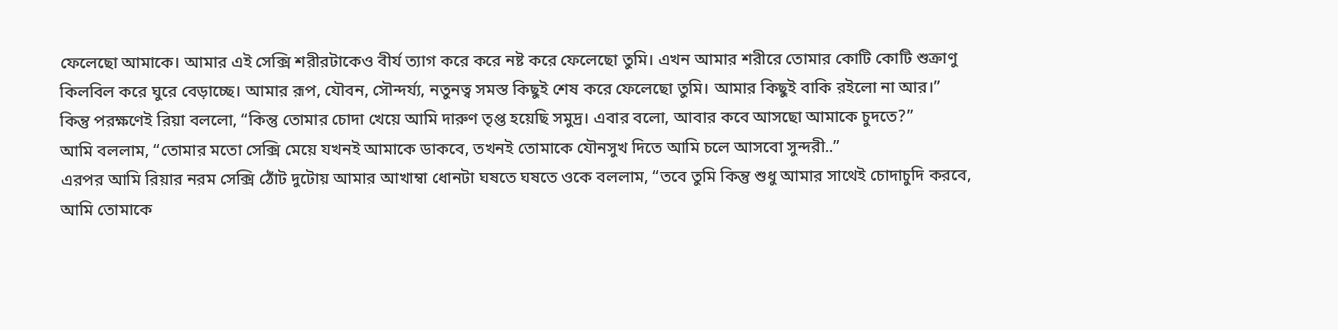ফেলেছো আমাকে। আমার এই সেক্সি শরীরটাকেও বীর্য ত্যাগ করে করে নষ্ট করে ফেলেছো তুমি। এখন আমার শরীরে তোমার কোটি কোটি শুক্রাণু কিলবিল করে ঘুরে বেড়াচ্ছে। আমার রূপ, যৌবন, সৌন্দর্য্য, নতুনত্ব সমস্ত কিছুই শেষ করে ফেলেছো তুমি। আমার কিছুই বাকি রইলো না আর।”
কিন্তু পরক্ষণেই রিয়া বললো, “কিন্তু তোমার চোদা খেয়ে আমি দারুণ তৃপ্ত হয়েছি সমুদ্র। এবার বলো, আবার কবে আসছো আমাকে চুদতে?”
আমি বললাম, “তোমার মতো সেক্সি মেয়ে যখনই আমাকে ডাকবে, তখনই তোমাকে যৌনসুখ দিতে আমি চলে আসবো সুন্দরী..”
এরপর আমি রিয়ার নরম সেক্সি ঠোঁট দুটোয় আমার আখাম্বা ধোনটা ঘষতে ঘষতে ওকে বললাম, “তবে তুমি কিন্তু শুধু আমার সাথেই চোদাচুদি করবে, আমি তোমাকে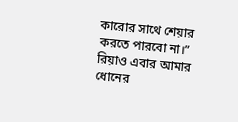কারোর সাথে শেয়ার করতে পারবো না।”
রিয়াও এবার আমার ধোনের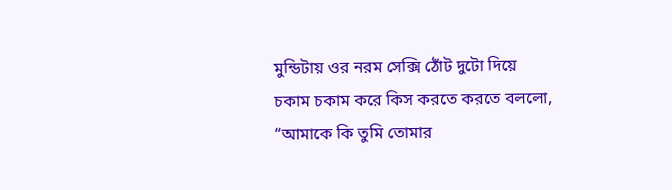মুন্ডিটায় ওর নরম সেক্সি ঠোঁট দুটো দিয়ে চকাম চকাম করে কিস করতে করতে বললো, “আমাকে কি তুমি তোমার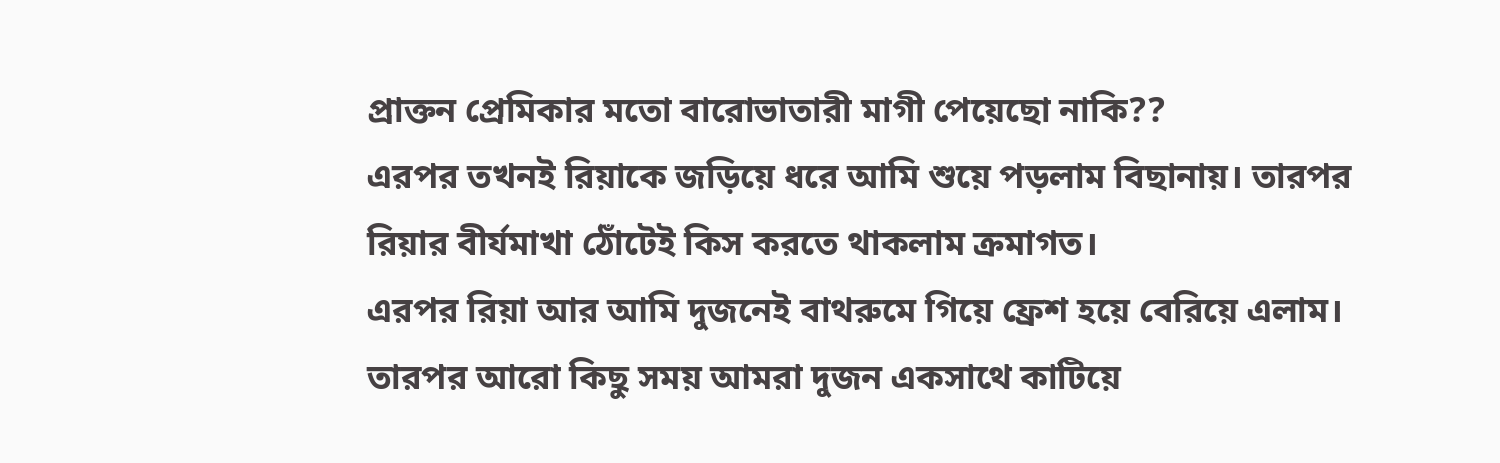প্রাক্তন প্রেমিকার মতো বারোভাতারী মাগী পেয়েছো নাকি??
এরপর তখনই রিয়াকে জড়িয়ে ধরে আমি শুয়ে পড়লাম বিছানায়। তারপর রিয়ার বীর্যমাখা ঠোঁটেই কিস করতে থাকলাম ক্রমাগত।
এরপর রিয়া আর আমি দুজনেই বাথরুমে গিয়ে ফ্রেশ হয়ে বেরিয়ে এলাম। তারপর আরো কিছু সময় আমরা দুজন একসাথে কাটিয়ে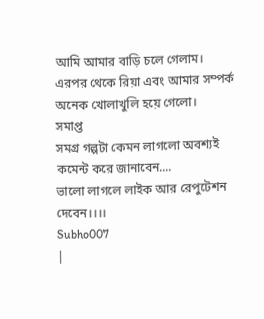আমি আমার বাড়ি চলে গেলাম।
এরপর থেকে রিয়া এবং আমার সম্পর্ক অনেক খোলাখুলি হয়ে গেলো।
সমাপ্ত
সমগ্র গল্পটা কেমন লাগলো অবশ্যই কমেন্ট করে জানাবেন....
ভালো লাগলে লাইক আর রেপুটেশন দেবেন।।।।
Subho007
|